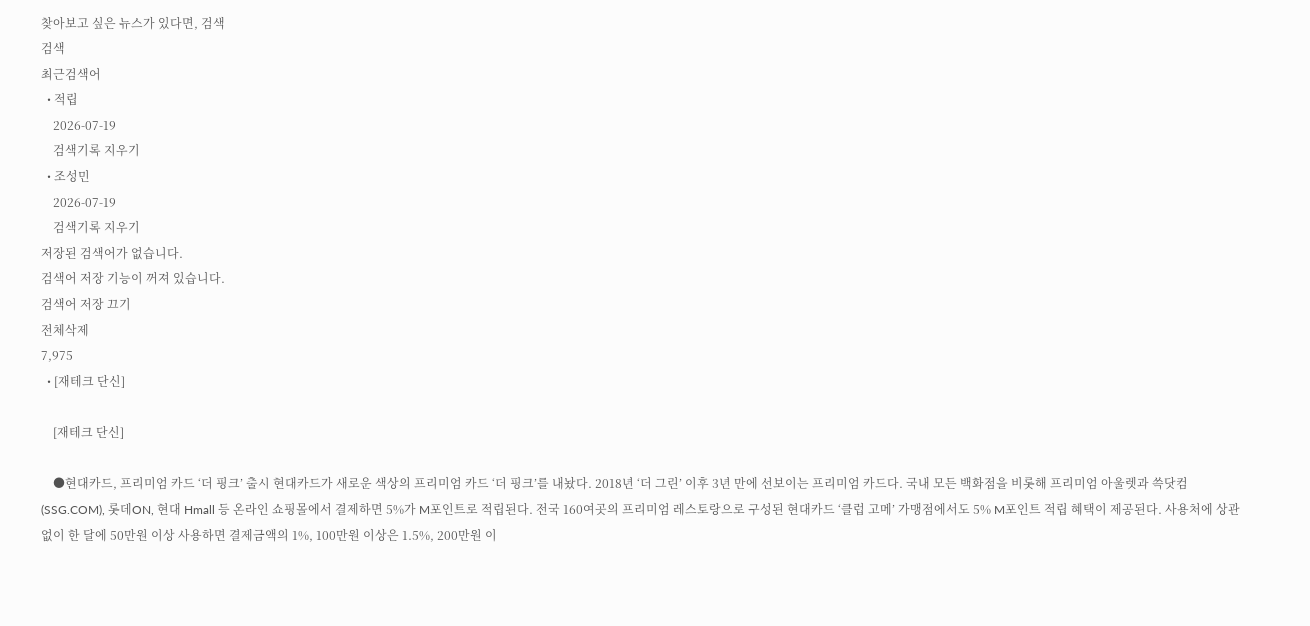찾아보고 싶은 뉴스가 있다면, 검색
검색
최근검색어
  • 적립
    2026-07-19
    검색기록 지우기
  • 조성민
    2026-07-19
    검색기록 지우기
저장된 검색어가 없습니다.
검색어 저장 기능이 꺼져 있습니다.
검색어 저장 끄기
전체삭제
7,975
  • [재테크 단신]

    [재테크 단신]

    ●현대카드, 프리미엄 카드 ‘더 핑크’ 출시 현대카드가 새로운 색상의 프리미엄 카드 ‘더 핑크’를 내놨다. 2018년 ‘더 그린’ 이후 3년 만에 선보이는 프리미엄 카드다. 국내 모든 백화점을 비롯해 프리미엄 아울렛과 쓱닷컴(SSG.COM), 롯데ON, 현대 Hmall 등 온라인 쇼핑몰에서 결제하면 5%가 M포인트로 적립된다. 전국 160여곳의 프리미엄 레스토랑으로 구성된 현대카드 ‘클럽 고메’ 가맹점에서도 5% M포인트 적립 혜택이 제공된다. 사용처에 상관없이 한 달에 50만원 이상 사용하면 결제금액의 1%, 100만원 이상은 1.5%, 200만원 이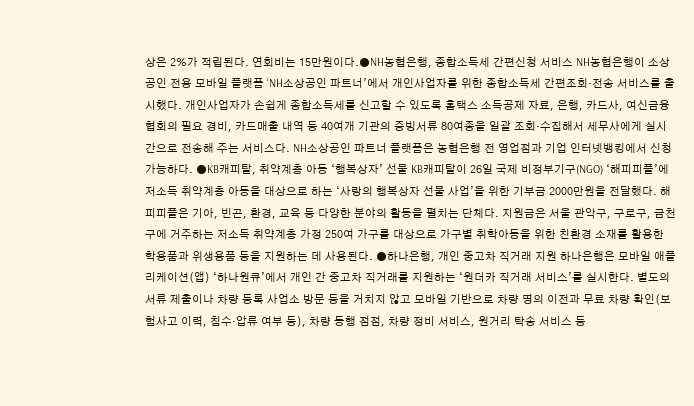상은 2%가 적립된다. 연회비는 15만원이다.●NH농협은행, 종합소득세 간편신청 서비스 NH농협은행이 소상공인 전용 모바일 플랫폼 ‘NH소상공인 파트너’에서 개인사업자를 위한 종합소득세 간편조회·전송 서비스를 출시했다. 개인사업자가 손쉽게 종합소득세를 신고할 수 있도록 홈택스 소득공제 자료, 은행, 카드사, 여신금융협회의 필요 경비, 카드매출 내역 등 40여개 기관의 증빙서류 80여종을 일괄 조회·수집해서 세무사에게 실시간으로 전송해 주는 서비스다. NH소상공인 파트너 플랫폼은 농협은행 전 영업점과 기업 인터넷뱅킹에서 신청 가능하다. ●KB캐피탈, 취약계층 아동 ‘행복상자’ 선물 KB캐피탈이 26일 국제 비정부기구(NGO) ‘해피피플’에 저소득 취약계층 아동을 대상으로 하는 ‘사랑의 행복상자 선물 사업’을 위한 기부금 2000만원을 전달했다. 해피피플은 기아, 빈곤, 환경, 교육 등 다양한 분야의 활동을 펼치는 단체다. 지원금은 서울 관악구, 구로구, 금천구에 거주하는 저소득 취약계층 가정 250여 가구를 대상으로 가구별 취학아동을 위한 친환경 소재를 활용한 학용품과 위생용품 등을 지원하는 데 사용된다. ●하나은행, 개인 중고차 직거래 지원 하나은행은 모바일 애플리케이션(앱) ‘하나원큐’에서 개인 간 중고차 직거래를 지원하는 ‘원더카 직거래 서비스’를 실시한다. 별도의 서류 제출이나 차량 등록 사업소 방문 등을 거치지 않고 모바일 기반으로 차량 명의 이전과 무료 차량 확인(보험사고 이력, 침수·압류 여부 등), 차량 동행 점점, 차량 정비 서비스, 원거리 탁송 서비스 등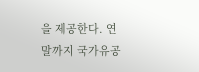을 제공한다. 연말까지 국가유공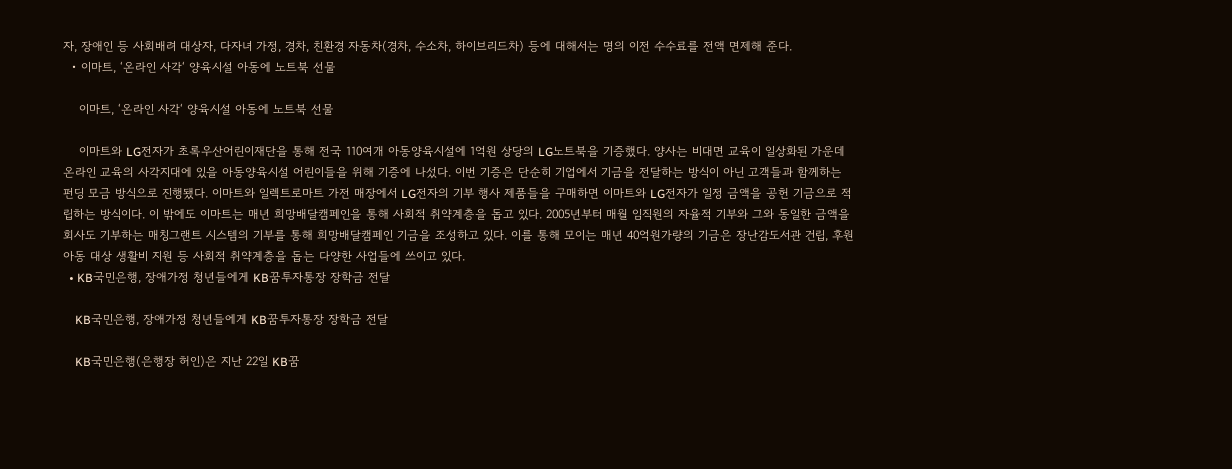자, 장애인 등 사회배려 대상자, 다자녀 가정, 경차, 친환경 자동차(경차, 수소차, 하이브리드차) 등에 대해서는 명의 이전 수수료를 전액 면제해 준다.
  • 이마트, ‘온라인 사각‘ 양육시설 아동에 노트북 선물

    이마트, ‘온라인 사각‘ 양육시설 아동에 노트북 선물

    이마트와 LG전자가 초록우산어린이재단을 통해 전국 110여개 아동양육시설에 1억원 상당의 LG노트북을 기증했다. 양사는 비대면 교육이 일상화된 가운데 온라인 교육의 사각지대에 있을 아동양육시설 어린이들을 위해 기증에 나섰다. 이번 기증은 단순히 기업에서 기금을 전달하는 방식이 아닌 고객들과 함께하는 펀딩 모금 방식으로 진행됐다. 이마트와 일렉트로마트 가전 매장에서 LG전자의 기부 행사 제품들을 구매하면 이마트와 LG전자가 일정 금액을 공헌 기금으로 적립하는 방식이다. 이 밖에도 이마트는 매년 희망배달캠페인을 통해 사회적 취약계층을 돕고 있다. 2005년부터 매월 임직원의 자율적 기부와 그와 동일한 금액을 회사도 기부하는 매칭그랜트 시스템의 기부를 통해 희망배달캠페인 기금을 조성하고 있다. 이를 통해 모이는 매년 40억원가량의 기금은 장난감도서관 건립, 후원아동 대상 생활비 지원 등 사회적 취약계층을 돕는 다양한 사업들에 쓰이고 있다.
  • KB국민은행, 장애가정 청년들에게 KB꿈투자통장 장학금 전달

    KB국민은행, 장애가정 청년들에게 KB꿈투자통장 장학금 전달

    KB국민은행(은행장 허인)은 지난 22일 KB꿈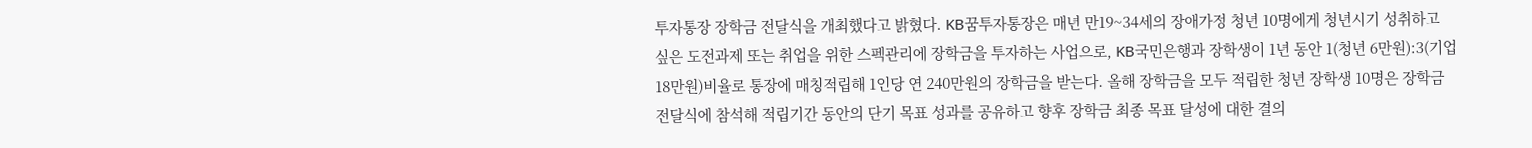투자통장 장학금 전달식을 개최했다고 밝혔다. KB꿈투자통장은 매년 만19~34세의 장애가정 청년 10명에게 청년시기 성취하고 싶은 도전과제 또는 취업을 위한 스펙관리에 장학금을 투자하는 사업으로, KB국민은행과 장학생이 1년 동안 1(청년 6만원):3(기업18만원)비율로 통장에 매칭적립해 1인당 연 240만원의 장학금을 받는다. 올해 장학금을 모두 적립한 청년 장학생 10명은 장학금 전달식에 참석해 적립기간 동안의 단기 목표 성과를 공유하고 향후 장학금 최종 목표 달성에 대한 결의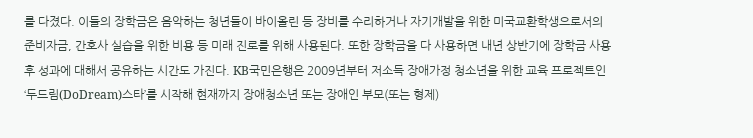를 다졌다. 이들의 장학금은 음악하는 청년들이 바이올린 등 장비를 수리하거나 자기개발을 위한 미국교환학생으로서의 준비자금, 간호사 실습을 위한 비용 등 미래 진로를 위해 사용된다. 또한 장학금을 다 사용하면 내년 상반기에 장학금 사용 후 성과에 대해서 공유하는 시간도 가진다. KB국민은행은 2009년부터 저소득 장애가정 청소년을 위한 교육 프로젝트인 ‘두드림(DoDream)스타’를 시작해 현재까지 장애청소년 또는 장애인 부모(또는 형제)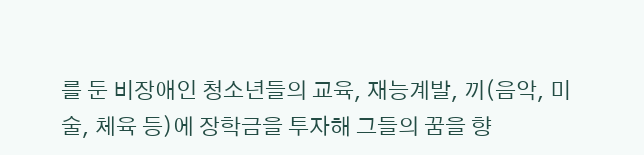를 둔 비장애인 청소년들의 교육, 재능계발, 끼(음악, 미술, 체육 등)에 장학금을 투자해 그들의 꿈을 향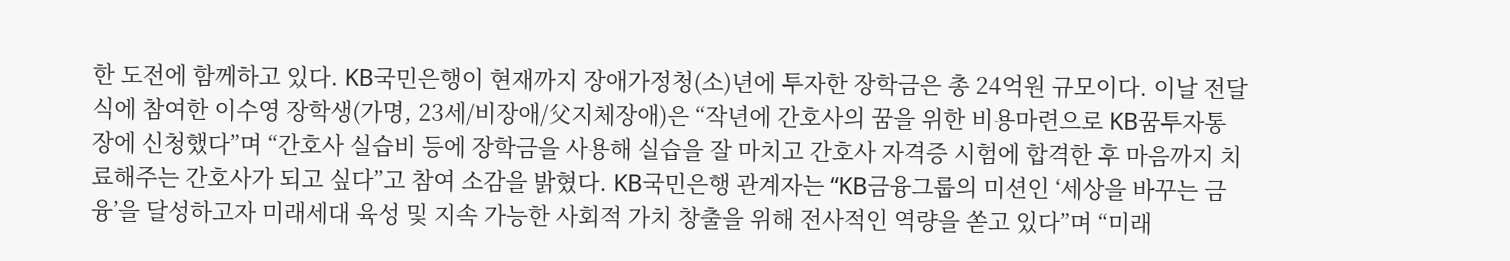한 도전에 함께하고 있다. KB국민은행이 현재까지 장애가정청(소)년에 투자한 장학금은 총 24억원 규모이다. 이날 전달식에 참여한 이수영 장학생(가명, 23세/비장애/父지체장애)은 “작년에 간호사의 꿈을 위한 비용마련으로 KB꿈투자통장에 신청했다”며 “간호사 실습비 등에 장학금을 사용해 실습을 잘 마치고 간호사 자격증 시험에 합격한 후 마음까지 치료해주는 간호사가 되고 싶다”고 참여 소감을 밝혔다. KB국민은행 관계자는 “KB금융그룹의 미션인 ‘세상을 바꾸는 금융’을 달성하고자 미래세대 육성 및 지속 가능한 사회적 가치 창출을 위해 전사적인 역량을 쏟고 있다”며 “미래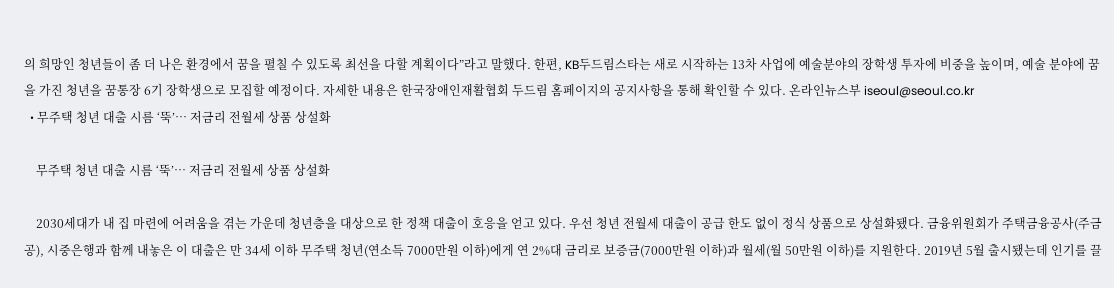의 희망인 청년들이 좀 더 나은 환경에서 꿈을 펼칠 수 있도록 최선을 다할 계획이다”라고 말했다. 한편, KB두드림스타는 새로 시작하는 13차 사업에 예술분야의 장학생 투자에 비중을 높이며, 예술 분야에 꿈을 가진 청년을 꿈통장 6기 장학생으로 모집할 예정이다. 자세한 내용은 한국장애인재활협회 두드림 홈페이지의 공지사항을 통해 확인할 수 있다. 온라인뉴스부 iseoul@seoul.co.kr
  • 무주택 청년 대출 시름 ‘뚝’… 저금리 전월세 상품 상설화

    무주택 청년 대출 시름 ‘뚝’… 저금리 전월세 상품 상설화

    2030세대가 내 집 마련에 어려움을 겪는 가운데 청년층을 대상으로 한 정책 대출이 호응을 얻고 있다. 우선 청년 전월세 대출이 공급 한도 없이 정식 상품으로 상설화됐다. 금융위원회가 주택금융공사(주금공), 시중은행과 함께 내놓은 이 대출은 만 34세 이하 무주택 청년(연소득 7000만원 이하)에게 연 2%대 금리로 보증금(7000만원 이하)과 월세(월 50만원 이하)를 지원한다. 2019년 5월 출시됐는데 인기를 끌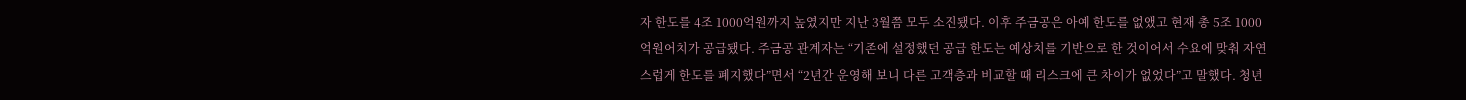자 한도를 4조 1000억원까지 높였지만 지난 3월쯤 모두 소진됐다. 이후 주금공은 아예 한도를 없앴고 현재 총 5조 1000억원어치가 공급됐다. 주금공 관계자는 “기존에 설정했던 공급 한도는 예상치를 기반으로 한 것이어서 수요에 맞춰 자연스럽게 한도를 폐지했다”면서 “2년간 운영해 보니 다른 고객층과 비교할 때 리스크에 큰 차이가 없었다”고 말했다. 청년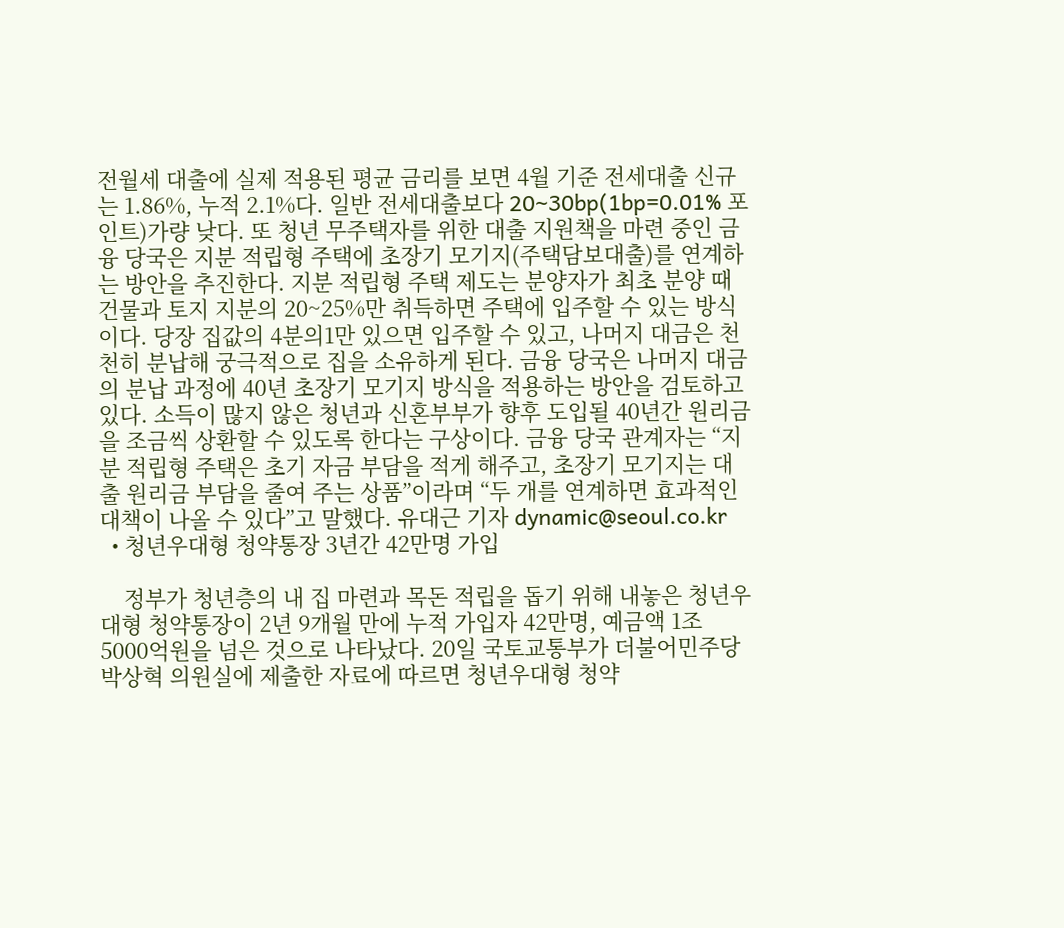전월세 대출에 실제 적용된 평균 금리를 보면 4월 기준 전세대출 신규는 1.86%, 누적 2.1%다. 일반 전세대출보다 20∼30bp(1bp=0.01% 포인트)가량 낮다. 또 청년 무주택자를 위한 대출 지원책을 마련 중인 금융 당국은 지분 적립형 주택에 초장기 모기지(주택담보대출)를 연계하는 방안을 추진한다. 지분 적립형 주택 제도는 분양자가 최초 분양 때 건물과 토지 지분의 20~25%만 취득하면 주택에 입주할 수 있는 방식이다. 당장 집값의 4분의1만 있으면 입주할 수 있고, 나머지 대금은 천천히 분납해 궁극적으로 집을 소유하게 된다. 금융 당국은 나머지 대금의 분납 과정에 40년 초장기 모기지 방식을 적용하는 방안을 검토하고 있다. 소득이 많지 않은 청년과 신혼부부가 향후 도입될 40년간 원리금을 조금씩 상환할 수 있도록 한다는 구상이다. 금융 당국 관계자는 “지분 적립형 주택은 초기 자금 부담을 적게 해주고, 초장기 모기지는 대출 원리금 부담을 줄여 주는 상품”이라며 “두 개를 연계하면 효과적인 대책이 나올 수 있다”고 말했다. 유대근 기자 dynamic@seoul.co.kr
  • 청년우대형 청약통장 3년간 42만명 가입

    정부가 청년층의 내 집 마련과 목돈 적립을 돕기 위해 내놓은 청년우대형 청약통장이 2년 9개월 만에 누적 가입자 42만명, 예금액 1조 5000억원을 넘은 것으로 나타났다. 20일 국토교통부가 더불어민주당 박상혁 의원실에 제출한 자료에 따르면 청년우대형 청약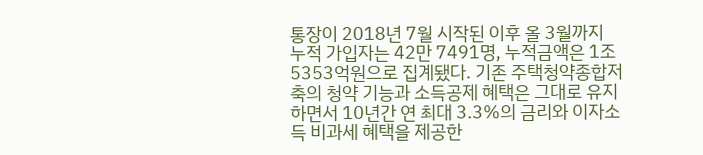통장이 2018년 7월 시작된 이후 올 3월까지 누적 가입자는 42만 7491명, 누적금액은 1조 5353억원으로 집계됐다. 기존 주택청약종합저축의 청약 기능과 소득공제 혜택은 그대로 유지하면서 10년간 연 최대 3.3%의 금리와 이자소득 비과세 혜택을 제공한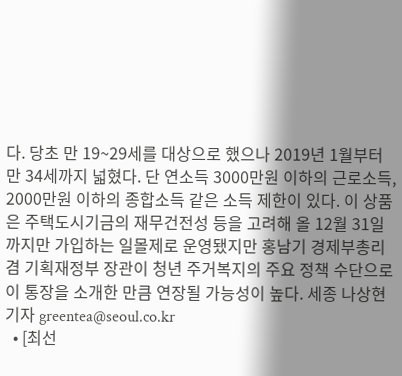다. 당초 만 19~29세를 대상으로 했으나 2019년 1월부터 만 34세까지 넓혔다. 단 연소득 3000만원 이하의 근로소득, 2000만원 이하의 종합소득 같은 소득 제한이 있다. 이 상품은 주택도시기금의 재무건전성 등을 고려해 올 12월 31일까지만 가입하는 일몰제로 운영됐지만 홍남기 경제부총리 겸 기획재정부 장관이 청년 주거복지의 주요 정책 수단으로 이 통장을 소개한 만큼 연장될 가능성이 높다. 세종 나상현 기자 greentea@seoul.co.kr
  • [최선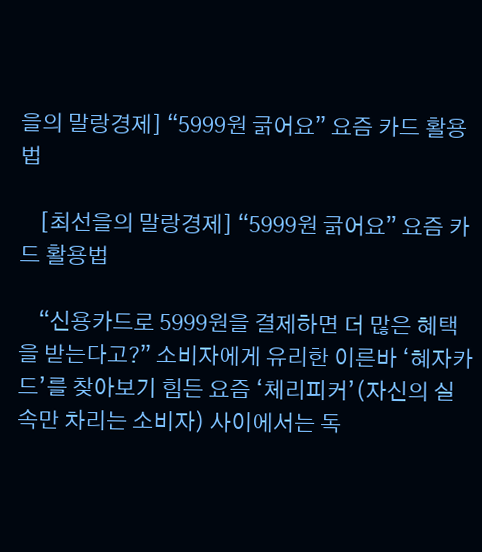을의 말랑경제] “5999원 긁어요” 요즘 카드 활용법

    [최선을의 말랑경제] “5999원 긁어요” 요즘 카드 활용법

    “신용카드로 5999원을 결제하면 더 많은 혜택을 받는다고?” 소비자에게 유리한 이른바 ‘혜자카드’를 찾아보기 힘든 요즘 ‘체리피커’(자신의 실속만 차리는 소비자) 사이에서는 독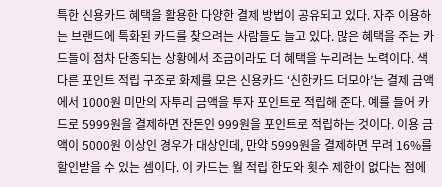특한 신용카드 혜택을 활용한 다양한 결제 방법이 공유되고 있다. 자주 이용하는 브랜드에 특화된 카드를 찾으려는 사람들도 늘고 있다. 많은 혜택을 주는 카드들이 점차 단종되는 상황에서 조금이라도 더 혜택을 누리려는 노력이다. 색다른 포인트 적립 구조로 화제를 모은 신용카드 ‘신한카드 더모아’는 결제 금액에서 1000원 미만의 자투리 금액을 투자 포인트로 적립해 준다. 예를 들어 카드로 5999원을 결제하면 잔돈인 999원을 포인트로 적립하는 것이다. 이용 금액이 5000원 이상인 경우가 대상인데, 만약 5999원을 결제하면 무려 16%를 할인받을 수 있는 셈이다. 이 카드는 월 적립 한도와 횟수 제한이 없다는 점에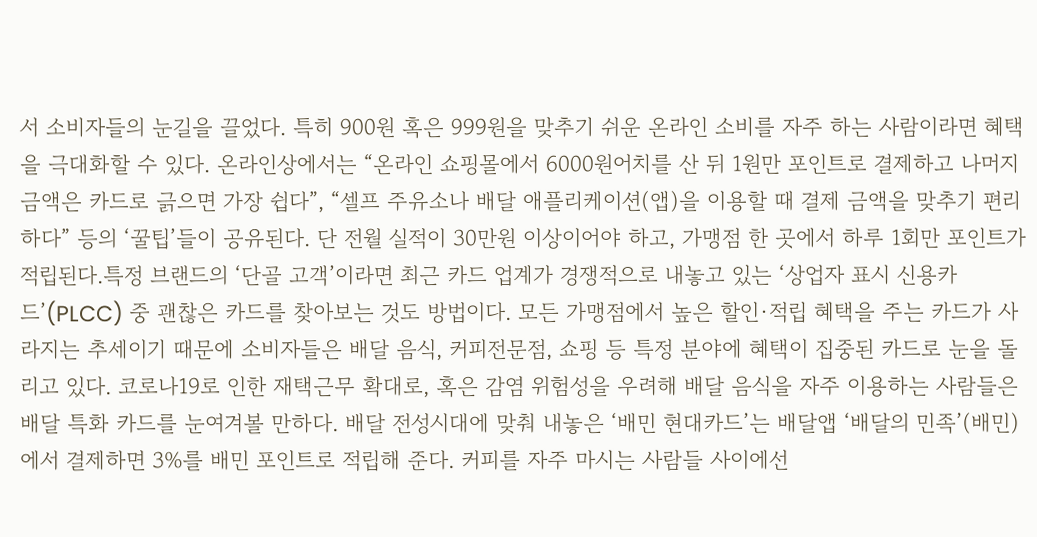서 소비자들의 눈길을 끌었다. 특히 900원 혹은 999원을 맞추기 쉬운 온라인 소비를 자주 하는 사람이라면 혜택을 극대화할 수 있다. 온라인상에서는 “온라인 쇼핑몰에서 6000원어치를 산 뒤 1원만 포인트로 결제하고 나머지 금액은 카드로 긁으면 가장 쉽다”, “셀프 주유소나 배달 애플리케이션(앱)을 이용할 때 결제 금액을 맞추기 편리하다” 등의 ‘꿀팁’들이 공유된다. 단 전월 실적이 30만원 이상이어야 하고, 가맹점 한 곳에서 하루 1회만 포인트가 적립된다.특정 브랜드의 ‘단골 고객’이라면 최근 카드 업계가 경쟁적으로 내놓고 있는 ‘상업자 표시 신용카드’(PLCC) 중 괜찮은 카드를 찾아보는 것도 방법이다. 모든 가맹점에서 높은 할인·적립 혜택을 주는 카드가 사라지는 추세이기 때문에 소비자들은 배달 음식, 커피전문점, 쇼핑 등 특정 분야에 혜택이 집중된 카드로 눈을 돌리고 있다. 코로나19로 인한 재택근무 확대로, 혹은 감염 위험성을 우려해 배달 음식을 자주 이용하는 사람들은 배달 특화 카드를 눈여겨볼 만하다. 배달 전성시대에 맞춰 내놓은 ‘배민 현대카드’는 배달앱 ‘배달의 민족’(배민)에서 결제하면 3%를 배민 포인트로 적립해 준다. 커피를 자주 마시는 사람들 사이에선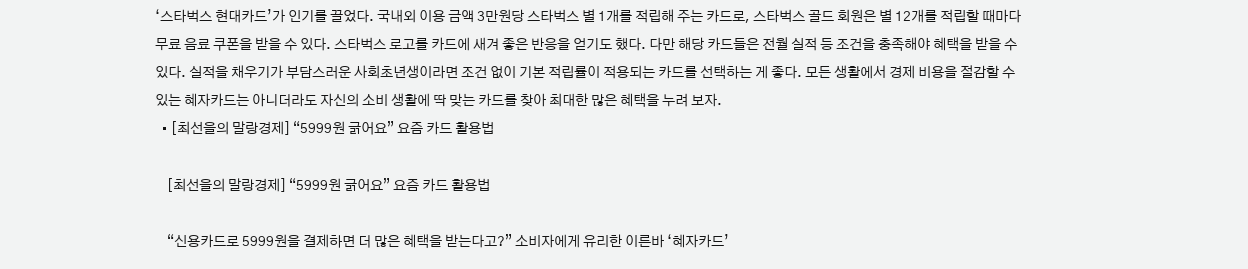‘스타벅스 현대카드’가 인기를 끌었다. 국내외 이용 금액 3만원당 스타벅스 별 1개를 적립해 주는 카드로, 스타벅스 골드 회원은 별 12개를 적립할 때마다 무료 음료 쿠폰을 받을 수 있다. 스타벅스 로고를 카드에 새겨 좋은 반응을 얻기도 했다. 다만 해당 카드들은 전월 실적 등 조건을 충족해야 혜택을 받을 수 있다. 실적을 채우기가 부담스러운 사회초년생이라면 조건 없이 기본 적립률이 적용되는 카드를 선택하는 게 좋다. 모든 생활에서 경제 비용을 절감할 수 있는 혜자카드는 아니더라도 자신의 소비 생활에 딱 맞는 카드를 찾아 최대한 많은 혜택을 누려 보자.
  • [최선을의 말랑경제] “5999원 긁어요” 요즘 카드 활용법

    [최선을의 말랑경제] “5999원 긁어요” 요즘 카드 활용법

    “신용카드로 5999원을 결제하면 더 많은 혜택을 받는다고?” 소비자에게 유리한 이른바 ‘혜자카드’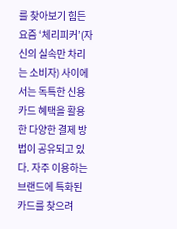를 찾아보기 힘든 요즘 ‘체리피커’(자신의 실속만 차리는 소비자) 사이에서는 독특한 신용카드 혜택을 활용한 다양한 결제 방법이 공유되고 있다. 자주 이용하는 브랜드에 특화된 카드를 찾으려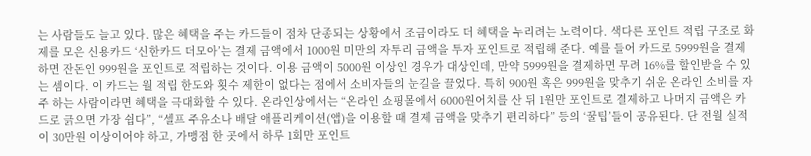는 사람들도 늘고 있다. 많은 혜택을 주는 카드들이 점차 단종되는 상황에서 조금이라도 더 혜택을 누리려는 노력이다. 색다른 포인트 적립 구조로 화제를 모은 신용카드 ‘신한카드 더모아’는 결제 금액에서 1000원 미만의 자투리 금액을 투자 포인트로 적립해 준다. 예를 들어 카드로 5999원을 결제하면 잔돈인 999원을 포인트로 적립하는 것이다. 이용 금액이 5000원 이상인 경우가 대상인데, 만약 5999원을 결제하면 무려 16%를 할인받을 수 있는 셈이다. 이 카드는 월 적립 한도와 횟수 제한이 없다는 점에서 소비자들의 눈길을 끌었다. 특히 900원 혹은 999원을 맞추기 쉬운 온라인 소비를 자주 하는 사람이라면 혜택을 극대화할 수 있다. 온라인상에서는 “온라인 쇼핑몰에서 6000원어치를 산 뒤 1원만 포인트로 결제하고 나머지 금액은 카드로 긁으면 가장 쉽다”, “셀프 주유소나 배달 애플리케이션(앱)을 이용할 때 결제 금액을 맞추기 편리하다” 등의 ‘꿀팁’들이 공유된다. 단 전월 실적이 30만원 이상이어야 하고, 가맹점 한 곳에서 하루 1회만 포인트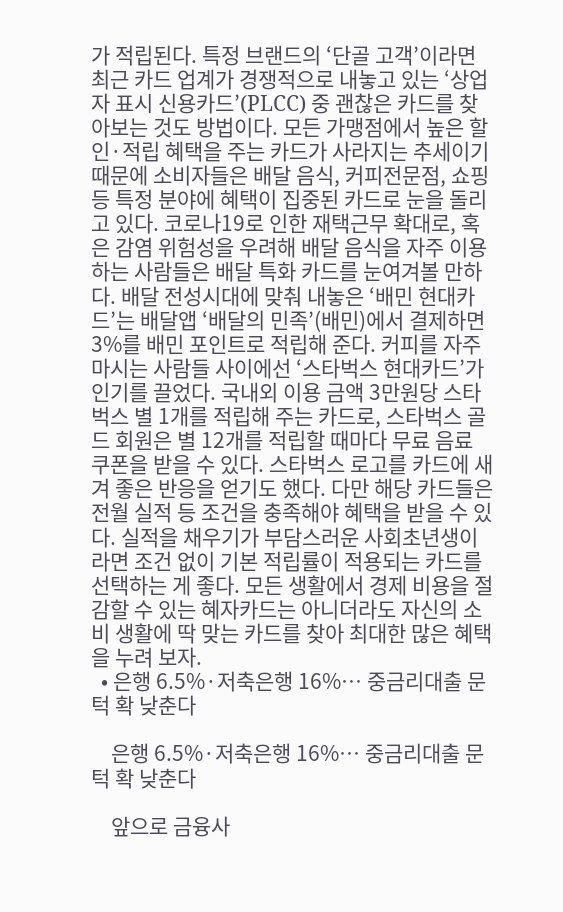가 적립된다. 특정 브랜드의 ‘단골 고객’이라면 최근 카드 업계가 경쟁적으로 내놓고 있는 ‘상업자 표시 신용카드’(PLCC) 중 괜찮은 카드를 찾아보는 것도 방법이다. 모든 가맹점에서 높은 할인·적립 혜택을 주는 카드가 사라지는 추세이기 때문에 소비자들은 배달 음식, 커피전문점, 쇼핑 등 특정 분야에 혜택이 집중된 카드로 눈을 돌리고 있다. 코로나19로 인한 재택근무 확대로, 혹은 감염 위험성을 우려해 배달 음식을 자주 이용하는 사람들은 배달 특화 카드를 눈여겨볼 만하다. 배달 전성시대에 맞춰 내놓은 ‘배민 현대카드’는 배달앱 ‘배달의 민족’(배민)에서 결제하면 3%를 배민 포인트로 적립해 준다. 커피를 자주 마시는 사람들 사이에선 ‘스타벅스 현대카드’가 인기를 끌었다. 국내외 이용 금액 3만원당 스타벅스 별 1개를 적립해 주는 카드로, 스타벅스 골드 회원은 별 12개를 적립할 때마다 무료 음료 쿠폰을 받을 수 있다. 스타벅스 로고를 카드에 새겨 좋은 반응을 얻기도 했다. 다만 해당 카드들은 전월 실적 등 조건을 충족해야 혜택을 받을 수 있다. 실적을 채우기가 부담스러운 사회초년생이라면 조건 없이 기본 적립률이 적용되는 카드를 선택하는 게 좋다. 모든 생활에서 경제 비용을 절감할 수 있는 혜자카드는 아니더라도 자신의 소비 생활에 딱 맞는 카드를 찾아 최대한 많은 혜택을 누려 보자.
  • 은행 6.5%·저축은행 16%… 중금리대출 문턱 확 낮춘다

    은행 6.5%·저축은행 16%… 중금리대출 문턱 확 낮춘다

    앞으로 금융사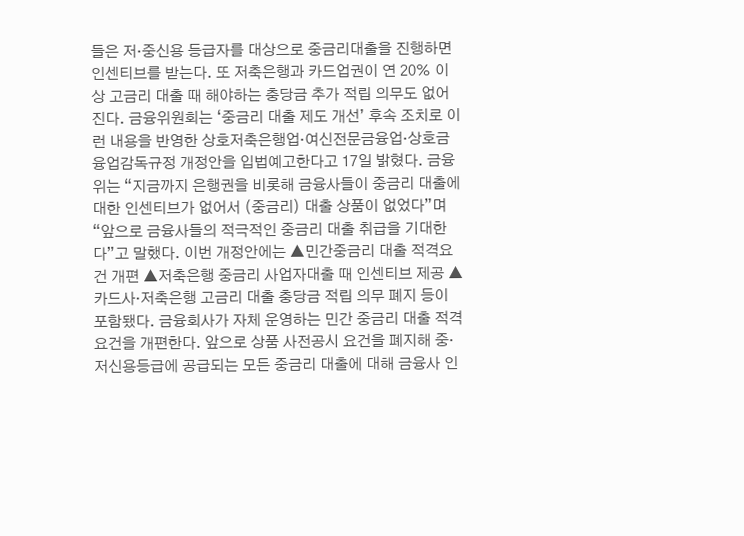들은 저·중신용 등급자를 대상으로 중금리대출을 진행하면 인센티브를 받는다. 또 저축은행과 카드업권이 연 20% 이상 고금리 대출 때 해야하는 충당금 추가 적립 의무도 없어진다. 금융위원회는 ‘중금리 대출 제도 개선’ 후속 조치로 이런 내용을 반영한 상호저축은행업·여신전문금융업·상호금융업감독규정 개정안을 입법예고한다고 17일 밝혔다. 금융위는 “지금까지 은행권을 비롯해 금융사들이 중금리 대출에 대한 인센티브가 없어서 (중금리) 대출 상품이 없었다”며 “앞으로 금융사들의 적극적인 중금리 대출 취급을 기대한다”고 말했다. 이번 개정안에는 ▲민간중금리 대출 적격요건 개편 ▲저축은행 중금리 사업자대출 때 인센티브 제공 ▲카드사·저축은행 고금리 대출 충당금 적립 의무 폐지 등이 포함됐다. 금융회사가 자체 운영하는 민간 중금리 대출 적격요건을 개편한다. 앞으로 상품 사전공시 요건을 폐지해 중·저신용등급에 공급되는 모든 중금리 대출에 대해 금융사 인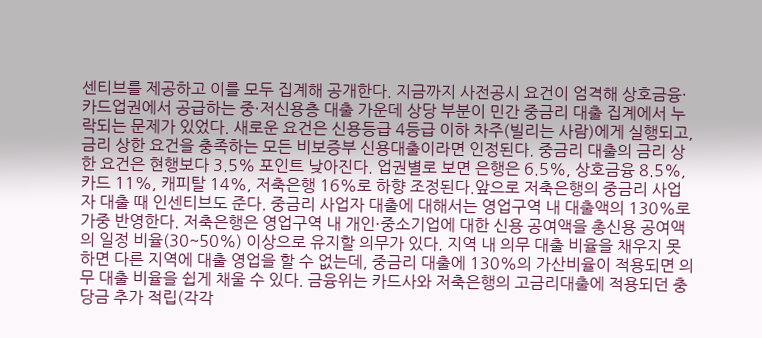센티브를 제공하고 이를 모두 집계해 공개한다. 지금까지 사전공시 요건이 엄격해 상호금융·카드업권에서 공급하는 중·저신용층 대출 가운데 상당 부분이 민간 중금리 대출 집계에서 누락되는 문제가 있었다. 새로운 요건은 신용등급 4등급 이하 차주(빌리는 사람)에게 실행되고, 금리 상한 요건을 충족하는 모든 비보증부 신용대출이라면 인정된다. 중금리 대출의 금리 상한 요건은 현행보다 3.5% 포인트 낮아진다. 업권별로 보면 은행은 6.5%, 상호금융 8.5%, 카드 11%, 캐피탈 14%, 저축은행 16%로 하향 조정된다.앞으로 저축은행의 중금리 사업자 대출 때 인센티브도 준다. 중금리 사업자 대출에 대해서는 영업구역 내 대출액의 130%로 가중 반영한다. 저축은행은 영업구역 내 개인·중소기업에 대한 신용 공여액을 총신용 공여액의 일정 비율(30~50%) 이상으로 유지할 의무가 있다. 지역 내 의무 대출 비율을 채우지 못하면 다른 지역에 대출 영업을 할 수 없는데, 중금리 대출에 130%의 가산비율이 적용되면 의무 대출 비율을 쉽게 채울 수 있다. 금융위는 카드사와 저축은행의 고금리대출에 적용되던 충당금 추가 적립(각각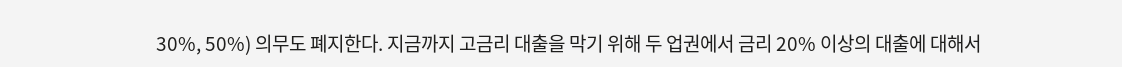30%, 50%) 의무도 폐지한다. 지금까지 고금리 대출을 막기 위해 두 업권에서 금리 20% 이상의 대출에 대해서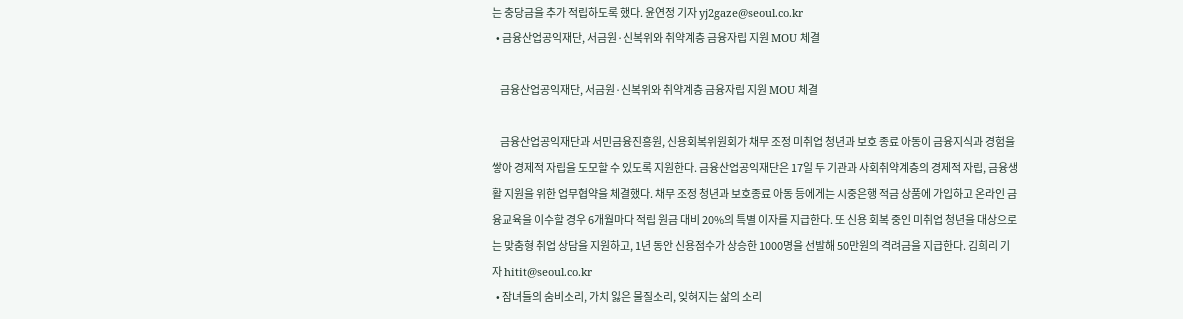는 충당금을 추가 적립하도록 했다. 윤연정 기자 yj2gaze@seoul.co.kr
  • 금융산업공익재단, 서금원·신복위와 취약계층 금융자립 지원 MOU 체결

    금융산업공익재단, 서금원·신복위와 취약계층 금융자립 지원 MOU 체결

    금융산업공익재단과 서민금융진흥원, 신용회복위원회가 채무 조정 미취업 청년과 보호 종료 아동이 금융지식과 경험을 쌓아 경제적 자립을 도모할 수 있도록 지원한다. 금융산업공익재단은 17일 두 기관과 사회취약계층의 경제적 자립, 금융생활 지원을 위한 업무협약을 체결했다. 채무 조정 청년과 보호종료 아동 등에게는 시중은행 적금 상품에 가입하고 온라인 금융교육을 이수할 경우 6개월마다 적립 원금 대비 20%의 특별 이자를 지급한다. 또 신용 회복 중인 미취업 청년을 대상으로는 맞춤형 취업 상담을 지원하고, 1년 동안 신용점수가 상승한 1000명을 선발해 50만원의 격려금을 지급한다. 김희리 기자 hitit@seoul.co.kr
  • 잠녀들의 숨비소리, 가치 잃은 물질소리, 잊혀지는 삶의 소리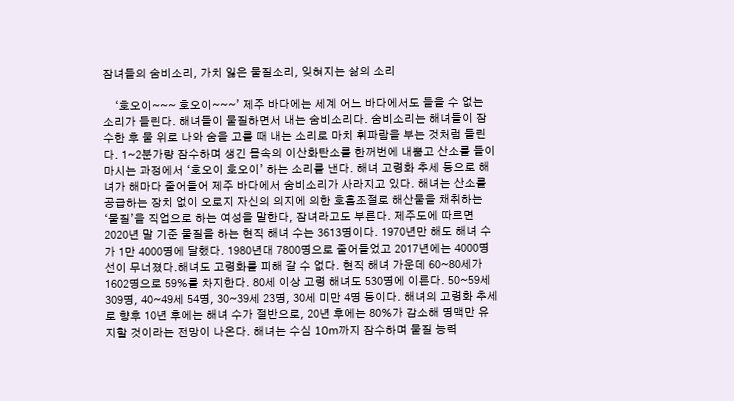잠녀들의 숨비소리, 가치 잃은 물질소리, 잊혀지는 삶의 소리

    ‘호오이~~~ 호오이~~~’ 제주 바다에는 세계 어느 바다에서도 들을 수 없는 소리가 들린다. 해녀들이 물질하면서 내는 숨비소리다. 숨비소리는 해녀들이 잠수한 후 물 위로 나와 숨을 고를 때 내는 소리로 마치 휘파람을 부는 것처럼 들린다. 1~2분가량 잠수하며 생긴 몸속의 이산화탄소를 한꺼번에 내뿜고 산소를 들이마시는 과정에서 ‘호오이 호오이’ 하는 소리를 낸다. 해녀 고령화 추세 등으로 해녀가 해마다 줄어들어 제주 바다에서 숨비소리가 사라지고 있다. 해녀는 산소를 공급하는 장치 없이 오로지 자신의 의지에 의한 호흡조절로 해산물을 채취하는 ‘물질’을 직업으로 하는 여성을 말한다, 잠녀라고도 부른다. 제주도에 따르면 2020년 말 기준 물질을 하는 현직 해녀 수는 3613명이다. 1970년만 해도 해녀 수가 1만 4000명에 달했다. 1980년대 7800명으로 줄어들었고 2017년에는 4000명 선이 무너졌다.해녀도 고령화를 피해 갈 수 없다. 현직 해녀 가운데 60~80세가 1602명으로 59%를 차지한다. 80세 이상 고령 해녀도 530명에 이른다. 50~59세 309명, 40~49세 54명, 30~39세 23명, 30세 미만 4명 등이다. 해녀의 고령화 추세로 향후 10년 후에는 해녀 수가 절반으로, 20년 후에는 80%가 감소해 명맥만 유지할 것이라는 전망이 나온다. 해녀는 수심 10m까지 잠수하며 물질 능력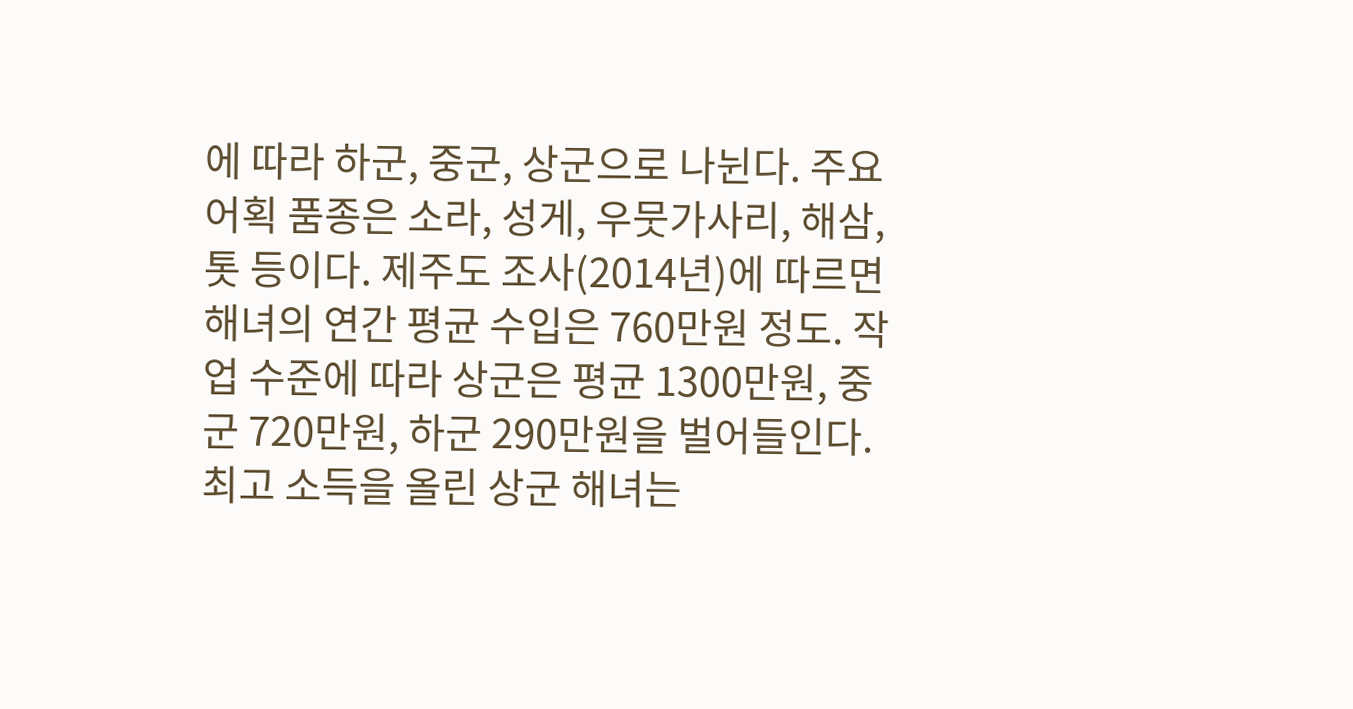에 따라 하군, 중군, 상군으로 나뉜다. 주요 어획 품종은 소라, 성게, 우뭇가사리, 해삼, 톳 등이다. 제주도 조사(2014년)에 따르면 해녀의 연간 평균 수입은 760만원 정도. 작업 수준에 따라 상군은 평균 1300만원, 중군 720만원, 하군 290만원을 벌어들인다. 최고 소득을 올린 상군 해녀는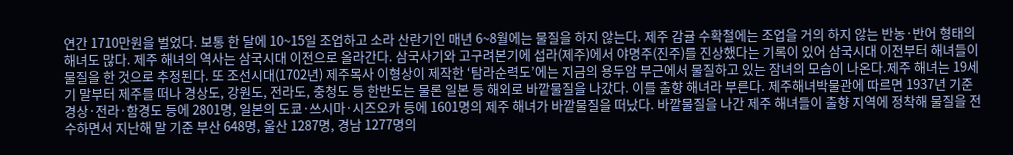연간 1710만원을 벌었다. 보통 한 달에 10~15일 조업하고 소라 산란기인 매년 6~8월에는 물질을 하지 않는다. 제주 감귤 수확철에는 조업을 거의 하지 않는 반농·반어 형태의 해녀도 많다. 제주 해녀의 역사는 삼국시대 이전으로 올라간다. 삼국사기와 고구려본기에 섭라(제주)에서 야명주(진주)를 진상했다는 기록이 있어 삼국시대 이전부터 해녀들이 물질을 한 것으로 추정된다. 또 조선시대(1702년) 제주목사 이형상이 제작한 ‘탐라순력도’에는 지금의 용두암 부근에서 물질하고 있는 잠녀의 모습이 나온다.제주 해녀는 19세기 말부터 제주를 떠나 경상도, 강원도, 전라도, 충청도 등 한반도는 물론 일본 등 해외로 바깥물질을 나갔다. 이를 출향 해녀라 부른다. 제주해녀박물관에 따르면 1937년 기준 경상·전라·함경도 등에 2801명, 일본의 도쿄·쓰시마·시즈오카 등에 1601명의 제주 해녀가 바깥물질을 떠났다. 바깥물질을 나간 제주 해녀들이 출향 지역에 정착해 물질을 전수하면서 지난해 말 기준 부산 648명, 울산 1287명, 경남 1277명의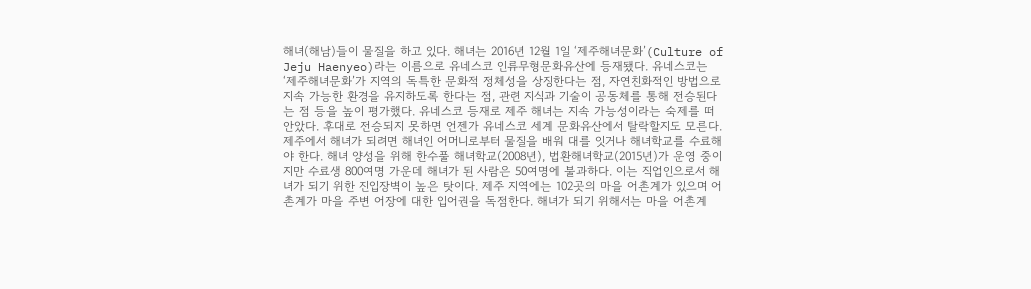해녀(해남)들이 물질을 하고 있다. 해녀는 2016년 12월 1일 ‘제주해녀문화’(Culture of Jeju Haenyeo)라는 이름으로 유네스코 인류무형문화유산에 등재됐다. 유네스코는 ‘제주해녀문화’가 지역의 독특한 문화적 정체성을 상징한다는 점, 자연친화적인 방법으로 지속 가능한 환경을 유지하도록 한다는 점, 관련 지식과 기술이 공동체를 통해 전승된다는 점 등을 높이 평가했다. 유네스코 등재로 제주 해녀는 지속 가능성이라는 숙제를 떠안았다. 후대로 전승되지 못하면 언젠가 유네스코 세계 문화유산에서 탈락할지도 모른다. 제주에서 해녀가 되려면 해녀인 어머니로부터 물질을 배워 대를 잇거나 해녀학교를 수료해야 한다. 해녀 양성을 위해 한수풀 해녀학교(2008년), 법환해녀학교(2015년)가 운영 중이지만 수료생 800여명 가운데 해녀가 된 사람은 50여명에 불과하다. 이는 직업인으로서 해녀가 되기 위한 진입장벽이 높은 탓이다. 제주 지역에는 102곳의 마을 어촌계가 있으며 어촌계가 마을 주변 어장에 대한 입어권을 독점한다. 해녀가 되기 위해서는 마을 어촌계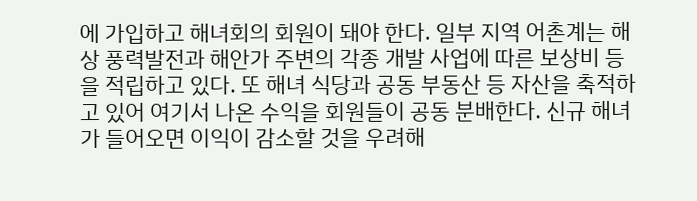에 가입하고 해녀회의 회원이 돼야 한다. 일부 지역 어촌계는 해상 풍력발전과 해안가 주변의 각종 개발 사업에 따른 보상비 등을 적립하고 있다. 또 해녀 식당과 공동 부동산 등 자산을 축적하고 있어 여기서 나온 수익을 회원들이 공동 분배한다. 신규 해녀가 들어오면 이익이 감소할 것을 우려해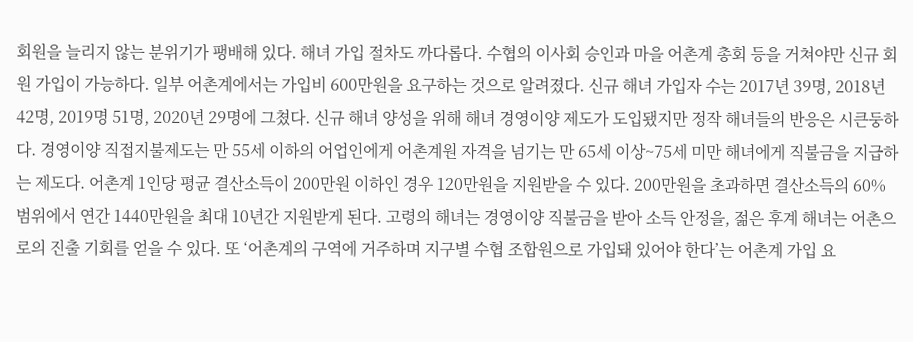회원을 늘리지 않는 분위기가 팽배해 있다. 해녀 가입 절차도 까다롭다. 수협의 이사회 승인과 마을 어촌계 총회 등을 거쳐야만 신규 회원 가입이 가능하다. 일부 어촌계에서는 가입비 600만원을 요구하는 것으로 알려졌다. 신규 해녀 가입자 수는 2017년 39명, 2018년 42명, 2019명 51명, 2020년 29명에 그쳤다. 신규 해녀 양성을 위해 해녀 경영이양 제도가 도입됐지만 정작 해녀들의 반응은 시큰둥하다. 경영이양 직접지불제도는 만 55세 이하의 어업인에게 어촌계원 자격을 넘기는 만 65세 이상~75세 미만 해녀에게 직불금을 지급하는 제도다. 어촌계 1인당 평균 결산소득이 200만원 이하인 경우 120만원을 지원받을 수 있다. 200만원을 초과하면 결산소득의 60% 범위에서 연간 1440만원을 최대 10년간 지원받게 된다. 고령의 해녀는 경영이양 직불금을 받아 소득 안정을, 젊은 후계 해녀는 어촌으로의 진출 기회를 얻을 수 있다. 또 ‘어촌계의 구역에 거주하며 지구별 수협 조합원으로 가입돼 있어야 한다’는 어촌계 가입 요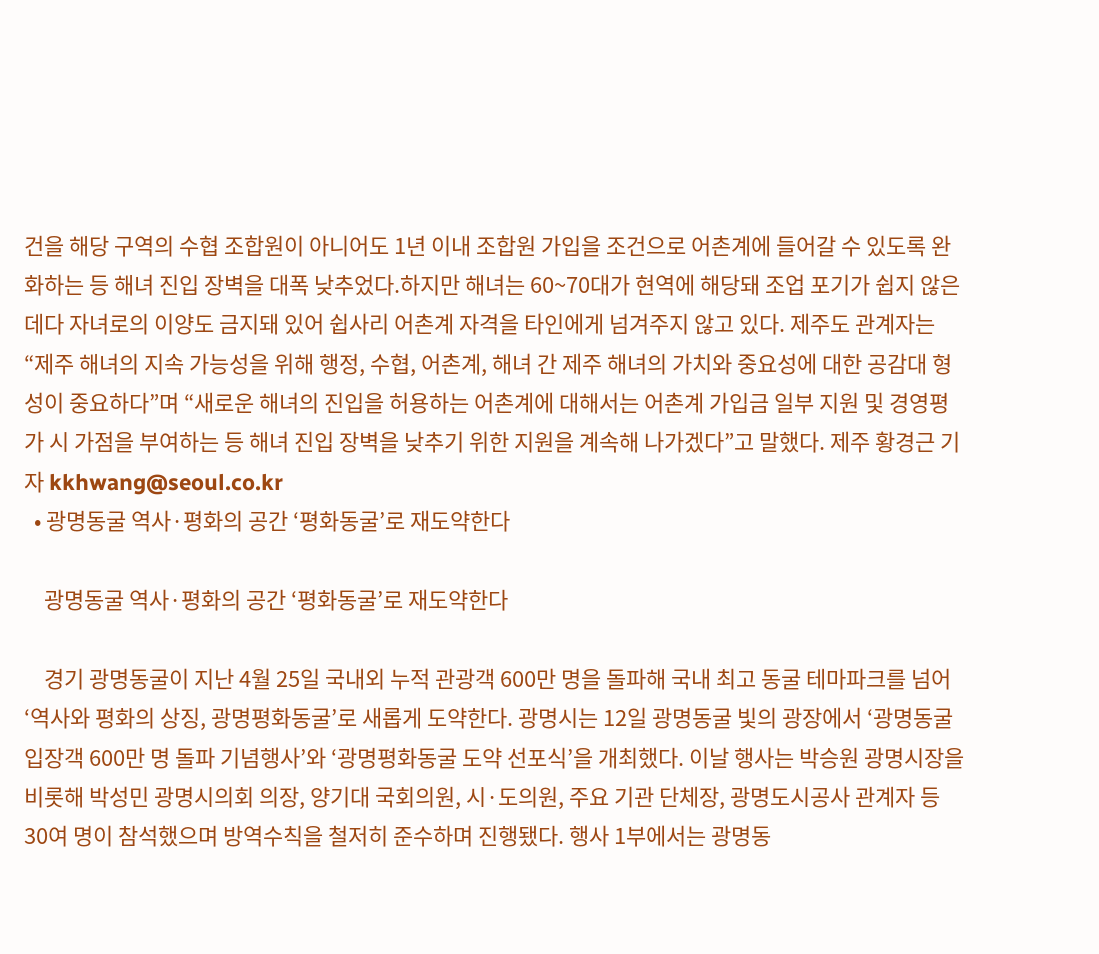건을 해당 구역의 수협 조합원이 아니어도 1년 이내 조합원 가입을 조건으로 어촌계에 들어갈 수 있도록 완화하는 등 해녀 진입 장벽을 대폭 낮추었다.하지만 해녀는 60~70대가 현역에 해당돼 조업 포기가 쉽지 않은 데다 자녀로의 이양도 금지돼 있어 쉽사리 어촌계 자격을 타인에게 넘겨주지 않고 있다. 제주도 관계자는 “제주 해녀의 지속 가능성을 위해 행정, 수협, 어촌계, 해녀 간 제주 해녀의 가치와 중요성에 대한 공감대 형성이 중요하다”며 “새로운 해녀의 진입을 허용하는 어촌계에 대해서는 어촌계 가입금 일부 지원 및 경영평가 시 가점을 부여하는 등 해녀 진입 장벽을 낮추기 위한 지원을 계속해 나가겠다”고 말했다. 제주 황경근 기자 kkhwang@seoul.co.kr
  • 광명동굴 역사·평화의 공간 ‘평화동굴’로 재도약한다

    광명동굴 역사·평화의 공간 ‘평화동굴’로 재도약한다

    경기 광명동굴이 지난 4월 25일 국내외 누적 관광객 600만 명을 돌파해 국내 최고 동굴 테마파크를 넘어 ‘역사와 평화의 상징, 광명평화동굴’로 새롭게 도약한다. 광명시는 12일 광명동굴 빛의 광장에서 ‘광명동굴 입장객 600만 명 돌파 기념행사’와 ‘광명평화동굴 도약 선포식’을 개최했다. 이날 행사는 박승원 광명시장을 비롯해 박성민 광명시의회 의장, 양기대 국회의원, 시·도의원, 주요 기관 단체장, 광명도시공사 관계자 등 30여 명이 참석했으며 방역수칙을 철저히 준수하며 진행됐다. 행사 1부에서는 광명동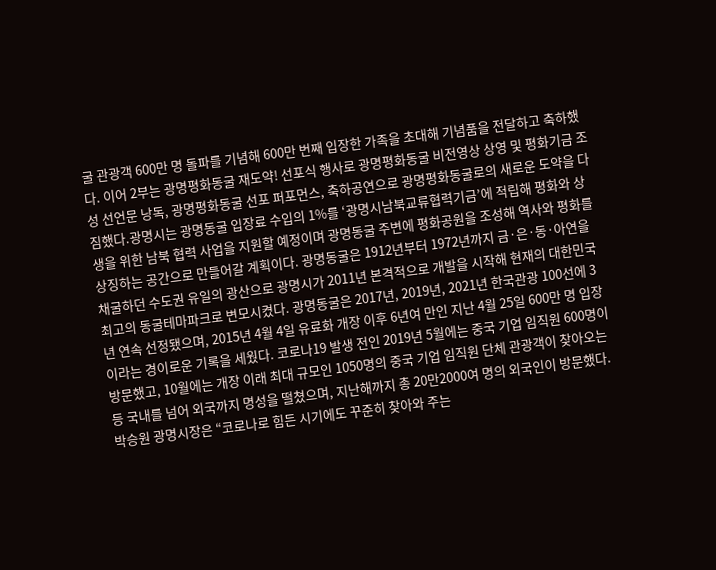굴 관광객 600만 명 돌파를 기념해 600만 번째 입장한 가족을 초대해 기념품을 전달하고 축하했다. 이어 2부는 광명평화동굴 재도약! 선포식 행사로 광명평화동굴 비전영상 상영 및 평화기금 조성 선언문 낭독, 광명평화동굴 선포 퍼포먼스, 축하공연으로 광명평화동굴로의 새로운 도약을 다짐했다.광명시는 광명동굴 입장료 수입의 1%를 ‘광명시남북교류협력기금’에 적립해 평화와 상생을 위한 남북 협력 사업을 지원할 예정이며 광명동굴 주변에 평화공원을 조성해 역사와 평화를 상징하는 공간으로 만들어갈 계획이다. 광명동굴은 1912년부터 1972년까지 금·은·동·아연을 채굴하던 수도권 유일의 광산으로 광명시가 2011년 본격적으로 개발을 시작해 현재의 대한민국 최고의 동굴테마파크로 변모시켰다. 광명동굴은 2017년, 2019년, 2021년 한국관광 100선에 3년 연속 선정됐으며, 2015년 4월 4일 유료화 개장 이후 6년여 만인 지난 4월 25일 600만 명 입장이라는 경이로운 기록을 세웠다. 코로나19 발생 전인 2019년 5월에는 중국 기업 임직원 600명이 방문했고, 10월에는 개장 이래 최대 규모인 1050명의 중국 기업 임직원 단체 관광객이 찾아오는 등 국내를 넘어 외국까지 명성을 떨쳤으며, 지난해까지 총 20만2000여 명의 외국인이 방문했다. 박승원 광명시장은 “코로나로 힘든 시기에도 꾸준히 찾아와 주는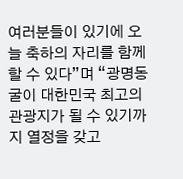여러분들이 있기에 오늘 축하의 자리를 함께 할 수 있다”며 “광명동굴이 대한민국 최고의 관광지가 될 수 있기까지 열정을 갖고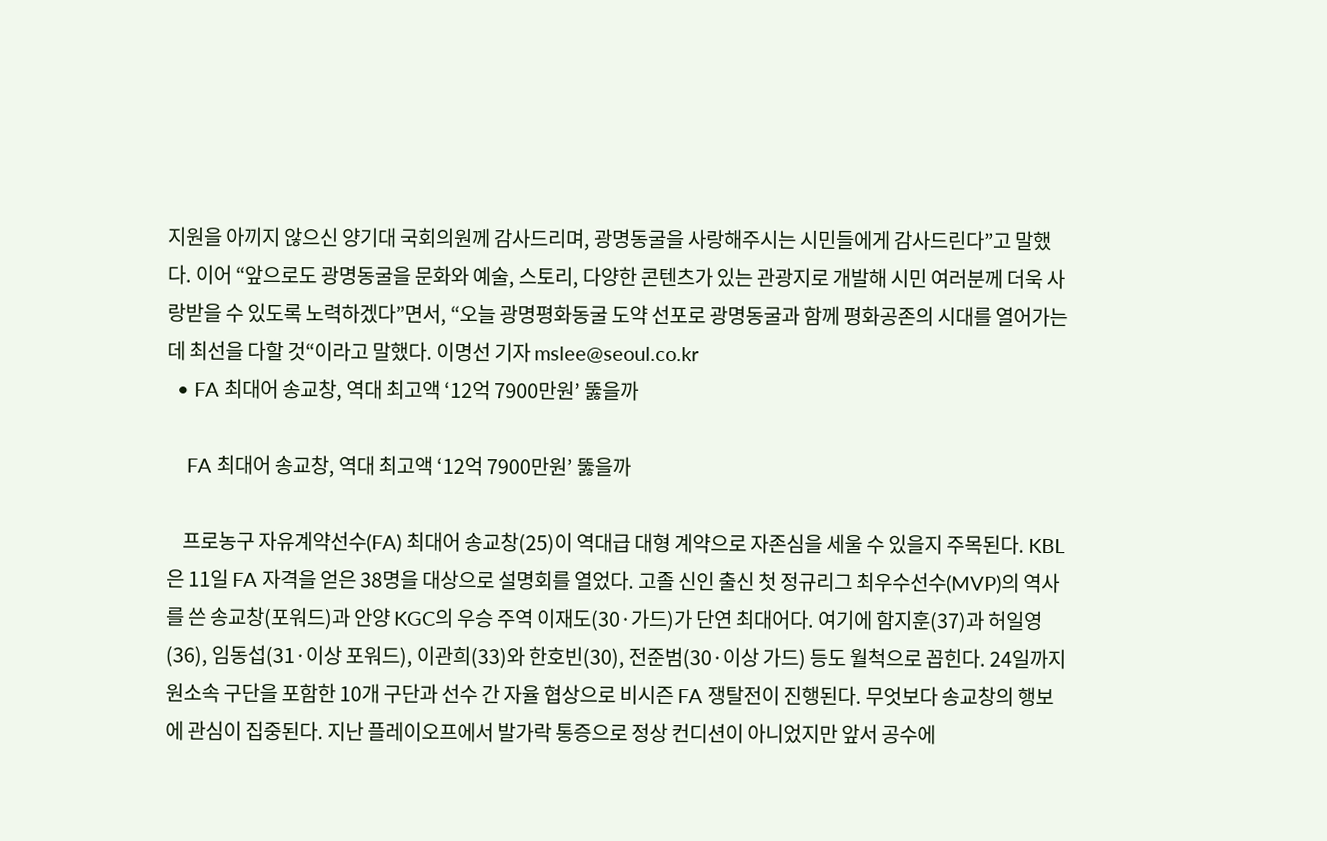지원을 아끼지 않으신 양기대 국회의원께 감사드리며, 광명동굴을 사랑해주시는 시민들에게 감사드린다”고 말했다. 이어 “앞으로도 광명동굴을 문화와 예술, 스토리, 다양한 콘텐츠가 있는 관광지로 개발해 시민 여러분께 더욱 사랑받을 수 있도록 노력하겠다”면서, “오늘 광명평화동굴 도약 선포로 광명동굴과 함께 평화공존의 시대를 열어가는 데 최선을 다할 것“이라고 말했다. 이명선 기자 mslee@seoul.co.kr
  • FA 최대어 송교창, 역대 최고액 ‘12억 7900만원’ 뚫을까

    FA 최대어 송교창, 역대 최고액 ‘12억 7900만원’ 뚫을까

    프로농구 자유계약선수(FA) 최대어 송교창(25)이 역대급 대형 계약으로 자존심을 세울 수 있을지 주목된다. KBL은 11일 FA 자격을 얻은 38명을 대상으로 설명회를 열었다. 고졸 신인 출신 첫 정규리그 최우수선수(MVP)의 역사를 쓴 송교창(포워드)과 안양 KGC의 우승 주역 이재도(30·가드)가 단연 최대어다. 여기에 함지훈(37)과 허일영(36), 임동섭(31·이상 포워드), 이관희(33)와 한호빈(30), 전준범(30·이상 가드) 등도 월척으로 꼽힌다. 24일까지 원소속 구단을 포함한 10개 구단과 선수 간 자율 협상으로 비시즌 FA 쟁탈전이 진행된다. 무엇보다 송교창의 행보에 관심이 집중된다. 지난 플레이오프에서 발가락 통증으로 정상 컨디션이 아니었지만 앞서 공수에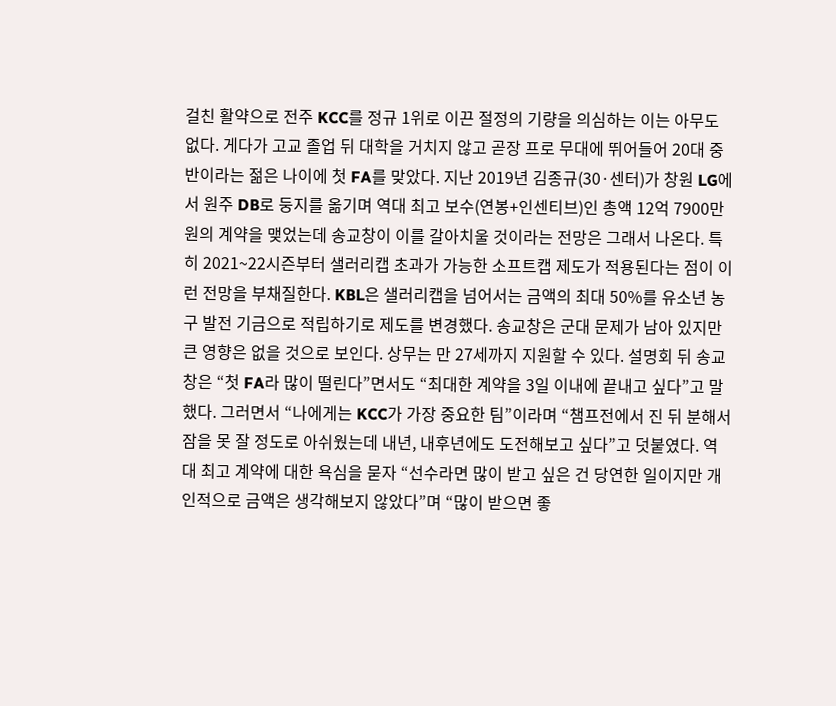걸친 활약으로 전주 KCC를 정규 1위로 이끈 절정의 기량을 의심하는 이는 아무도 없다. 게다가 고교 졸업 뒤 대학을 거치지 않고 곧장 프로 무대에 뛰어들어 20대 중반이라는 젊은 나이에 첫 FA를 맞았다. 지난 2019년 김종규(30·센터)가 창원 LG에서 원주 DB로 둥지를 옮기며 역대 최고 보수(연봉+인센티브)인 총액 12억 7900만원의 계약을 맺었는데 송교창이 이를 갈아치울 것이라는 전망은 그래서 나온다. 특히 2021~22시즌부터 샐러리캡 초과가 가능한 소프트캡 제도가 적용된다는 점이 이런 전망을 부채질한다. KBL은 샐러리캡을 넘어서는 금액의 최대 50%를 유소년 농구 발전 기금으로 적립하기로 제도를 변경했다. 송교창은 군대 문제가 남아 있지만 큰 영향은 없을 것으로 보인다. 상무는 만 27세까지 지원할 수 있다. 설명회 뒤 송교창은 “첫 FA라 많이 떨린다”면서도 “최대한 계약을 3일 이내에 끝내고 싶다”고 말했다. 그러면서 “나에게는 KCC가 가장 중요한 팀”이라며 “챔프전에서 진 뒤 분해서 잠을 못 잘 정도로 아쉬웠는데 내년, 내후년에도 도전해보고 싶다”고 덧붙였다. 역대 최고 계약에 대한 욕심을 묻자 “선수라면 많이 받고 싶은 건 당연한 일이지만 개인적으로 금액은 생각해보지 않았다”며 “많이 받으면 좋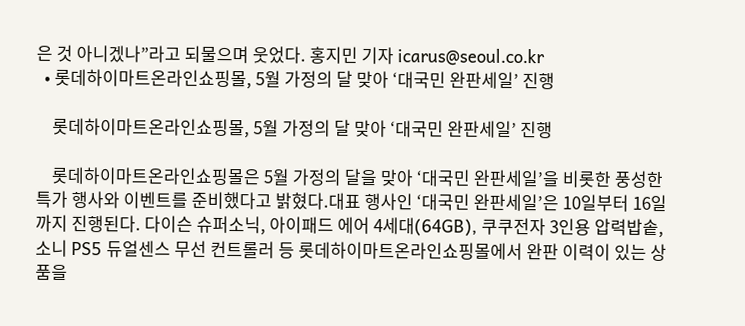은 것 아니겠나”라고 되물으며 웃었다. 홍지민 기자 icarus@seoul.co.kr
  • 롯데하이마트온라인쇼핑몰, 5월 가정의 달 맞아 ‘대국민 완판세일’ 진행

    롯데하이마트온라인쇼핑몰, 5월 가정의 달 맞아 ‘대국민 완판세일’ 진행

    롯데하이마트온라인쇼핑몰은 5월 가정의 달을 맞아 ‘대국민 완판세일’을 비롯한 풍성한 특가 행사와 이벤트를 준비했다고 밝혔다.대표 행사인 ‘대국민 완판세일’은 10일부터 16일까지 진행된다. 다이슨 슈퍼소닉, 아이패드 에어 4세대(64GB), 쿠쿠전자 3인용 압력밥솥, 소니 PS5 듀얼센스 무선 컨트롤러 등 롯데하이마트온라인쇼핑몰에서 완판 이력이 있는 상품을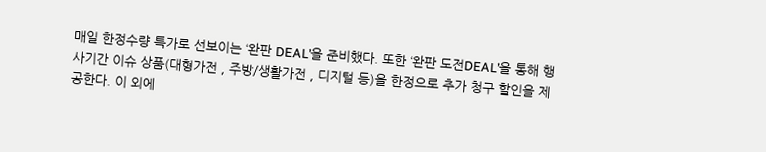매일 한정수량 특가로 선보이는 ‘완판 DEAL’을 준비했다. 또한 ‘완판 도전DEAL’을 통해 행사기간 이슈 상품(대형가전 , 주방/생활가전 , 디지털 등)을 한정으로 추가 청구 할인을 제공한다. 이 외에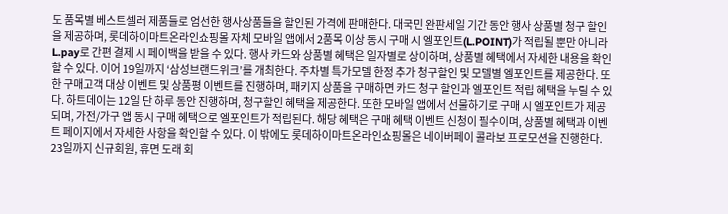도 품목별 베스트셀러 제품들로 엄선한 행사상품들을 할인된 가격에 판매한다. 대국민 완판세일 기간 동안 행사 상품별 청구 할인을 제공하며, 롯데하이마트온라인쇼핑몰 자체 모바일 앱에서 2품목 이상 동시 구매 시 엘포인트(L.POINT)가 적립될 뿐만 아니라 L.pay로 간편 결제 시 페이백을 받을 수 있다. 행사 카드와 상품별 혜택은 일자별로 상이하며, 상품별 혜택에서 자세한 내용을 확인할 수 있다. 이어 19일까지 ‘삼성브랜드위크’를 개최한다. 주차별 특가모델 한정 추가 청구할인 및 모델별 엘포인트를 제공한다. 또한 구매고객 대상 이벤트 및 상품평 이벤트를 진행하며, 패키지 상품을 구매하면 카드 청구 할인과 엘포인트 적립 혜택을 누릴 수 있다. 하트데이는 12일 단 하루 동안 진행하며, 청구할인 혜택을 제공한다. 또한 모바일 앱에서 선물하기로 구매 시 엘포인트가 제공되며, 가전/가구 앱 동시 구매 혜택으로 엘포인트가 적립된다. 해당 혜택은 구매 혜택 이벤트 신청이 필수이며, 상품별 혜택과 이벤트 페이지에서 자세한 사항을 확인할 수 있다. 이 밖에도 롯데하이마트온라인쇼핑몰은 네이버페이 콜라보 프로모션을 진행한다. 23일까지 신규회원, 휴면 도래 회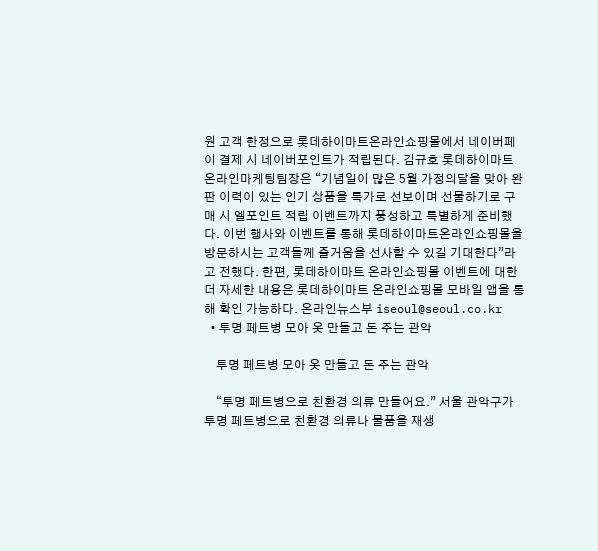원 고객 한정으로 롯데하이마트온라인쇼핑몰에서 네이버페이 결제 시 네이버포인트가 적립된다. 김규호 롯데하이마트 온라인마케팅팀장은 “기념일이 많은 5월 가정의달을 맞아 완판 이력이 있는 인기 상품을 특가로 선보이며 선물하기로 구매 시 엘포인트 적립 이벤트까지 풍성하고 특별하게 준비했다. 이번 행사와 이벤트를 통해 롯데하이마트온라인쇼핑몰을 방문하시는 고객들께 즐거움을 선사할 수 있길 기대한다”라고 전했다. 한편, 롯데하이마트 온라인쇼핑몰 이벤트에 대한 더 자세한 내용은 롯데하이마트 온라인쇼핑몰 모바일 앱을 통해 확인 가능하다. 온라인뉴스부 iseoul@seoul.co.kr
  • 투명 페트병 모아 옷 만들고 돈 주는 관악

    투명 페트병 모아 옷 만들고 돈 주는 관악

    “투명 페트병으로 친환경 의류 만들어요.” 서울 관악구가 투명 페트병으로 친환경 의류나 물품을 재생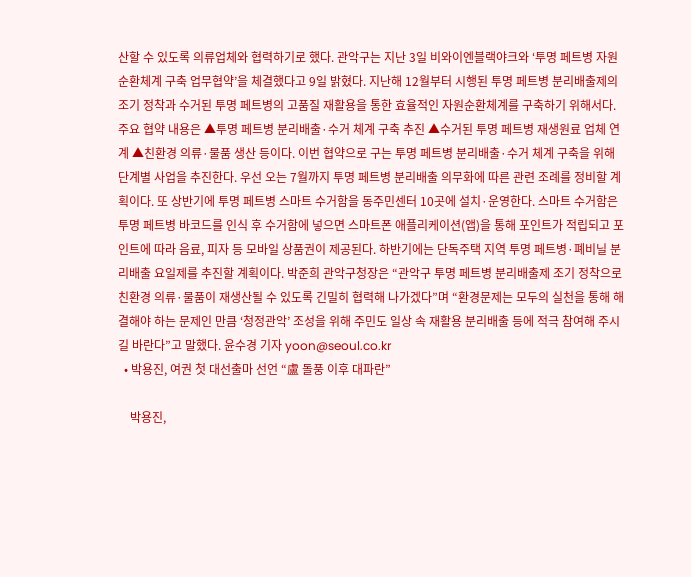산할 수 있도록 의류업체와 협력하기로 했다. 관악구는 지난 3일 비와이엔블랙야크와 ‘투명 페트병 자원순환체계 구축 업무협약’을 체결했다고 9일 밝혔다. 지난해 12월부터 시행된 투명 페트병 분리배출제의 조기 정착과 수거된 투명 페트병의 고품질 재활용을 통한 효율적인 자원순환체계를 구축하기 위해서다. 주요 협약 내용은 ▲투명 페트병 분리배출·수거 체계 구축 추진 ▲수거된 투명 페트병 재생원료 업체 연계 ▲친환경 의류·물품 생산 등이다. 이번 협약으로 구는 투명 페트병 분리배출·수거 체계 구축을 위해 단계별 사업을 추진한다. 우선 오는 7월까지 투명 페트병 분리배출 의무화에 따른 관련 조례를 정비할 계획이다. 또 상반기에 투명 페트병 스마트 수거함을 동주민센터 10곳에 설치·운영한다. 스마트 수거함은 투명 페트병 바코드를 인식 후 수거함에 넣으면 스마트폰 애플리케이션(앱)을 통해 포인트가 적립되고 포인트에 따라 음료, 피자 등 모바일 상품권이 제공된다. 하반기에는 단독주택 지역 투명 페트병·폐비닐 분리배출 요일제를 추진할 계획이다. 박준희 관악구청장은 “관악구 투명 페트병 분리배출제 조기 정착으로 친환경 의류·물품이 재생산될 수 있도록 긴밀히 협력해 나가겠다”며 “환경문제는 모두의 실천을 통해 해결해야 하는 문제인 만큼 ‘청정관악’ 조성을 위해 주민도 일상 속 재활용 분리배출 등에 적극 참여해 주시길 바란다”고 말했다. 윤수경 기자 yoon@seoul.co.kr
  • 박용진, 여권 첫 대선출마 선언 “盧 돌풍 이후 대파란”

    박용진,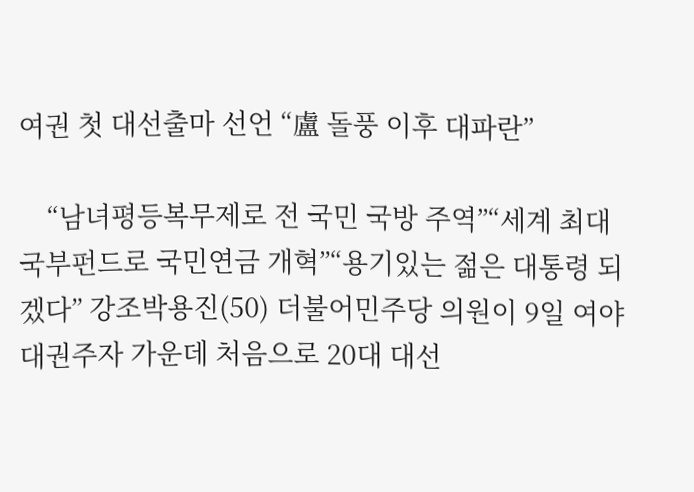여권 첫 대선출마 선언 “盧 돌풍 이후 대파란”

    “남녀평등복무제로 전 국민 국방 주역”“세계 최대 국부펀드로 국민연금 개혁”“용기있는 젊은 대통령 되겠다” 강조박용진(50) 더불어민주당 의원이 9일 여야 대권주자 가운데 처음으로 20대 대선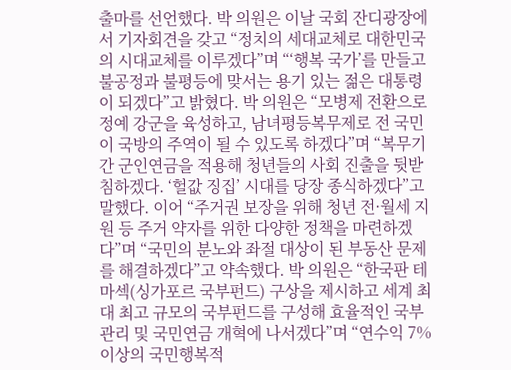출마를 선언했다. 박 의원은 이날 국회 잔디광장에서 기자회견을 갖고 “정치의 세대교체로 대한민국의 시대교체를 이루겠다”며 “‘행복 국가’를 만들고 불공정과 불평등에 맞서는 용기 있는 젊은 대통령이 되겠다”고 밝혔다. 박 의원은 “모병제 전환으로 정예 강군을 육성하고, 남녀평등복무제로 전 국민이 국방의 주역이 될 수 있도록 하겠다”며 “복무기간 군인연금을 적용해 청년들의 사회 진출을 뒷받침하겠다. ‘헐값 징집’ 시대를 당장 종식하겠다”고 말했다. 이어 “주거권 보장을 위해 청년 전·월세 지원 등 주거 약자를 위한 다양한 정책을 마련하겠다”며 “국민의 분노와 좌절 대상이 된 부동산 문제를 해결하겠다”고 약속했다. 박 의원은 “한국판 테마섹(싱가포르 국부펀드) 구상을 제시하고 세계 최대 최고 규모의 국부펀드를 구성해 효율적인 국부관리 및 국민연금 개혁에 나서겠다”며 “연수익 7% 이상의 국민행복적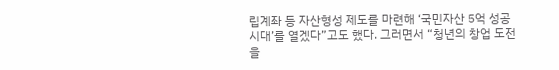립계좌 등 자산형성 제도를 마련해 ‘국민자산 5억 성공시대’를 열겠다”고도 했다. 그러면서 “청년의 창업 도전을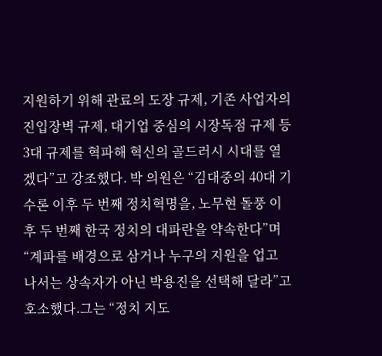지원하기 위해 관료의 도장 규제, 기존 사업자의 진입장벽 규제, 대기업 중심의 시장독점 규제 등 3대 규제를 혁파해 혁신의 골드러시 시대를 열겠다”고 강조했다. 박 의원은 “김대중의 40대 기수론 이후 두 번째 정치혁명을, 노무현 돌풍 이후 두 번째 한국 정치의 대파란을 약속한다”며 “계파를 배경으로 삼거나 누구의 지원을 업고 나서는 상속자가 아닌 박용진을 선택해 달라”고 호소했다.그는 “정치 지도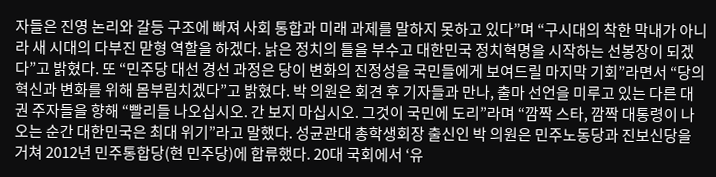자들은 진영 논리와 갈등 구조에 빠져 사회 통합과 미래 과제를 말하지 못하고 있다”며 “구시대의 착한 막내가 아니라 새 시대의 다부진 맏형 역할을 하겠다. 낡은 정치의 틀을 부수고 대한민국 정치혁명을 시작하는 선봉장이 되겠다”고 밝혔다. 또 “민주당 대선 경선 과정은 당이 변화의 진정성을 국민들에게 보여드릴 마지막 기회”라면서 “당의 혁신과 변화를 위해 몸부림치겠다”고 밝혔다. 박 의원은 회견 후 기자들과 만나, 출마 선언을 미루고 있는 다른 대권 주자들을 향해 “빨리들 나오십시오. 간 보지 마십시오. 그것이 국민에 도리”라며 “깜짝 스타, 깜짝 대통령이 나오는 순간 대한민국은 최대 위기”라고 말했다. 성균관대 총학생회장 출신인 박 의원은 민주노동당과 진보신당을 거쳐 2012년 민주통합당(현 민주당)에 합류했다. 20대 국회에서 ‘유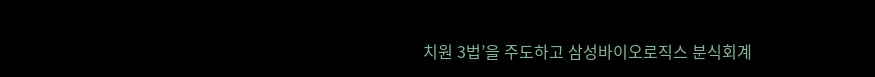치원 3법’을 주도하고 삼성바이오로직스 분식회계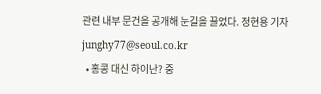관련 내부 문건을 공개해 눈길을 끌었다. 정현용 기자 junghy77@seoul.co.kr
  • 홍콩 대신 하이난? 중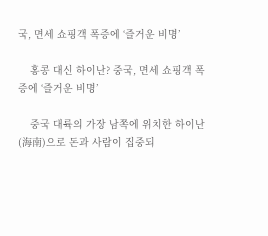국, 면세 쇼핑객 폭증에 ‘즐거운 비명’

    홍콩 대신 하이난? 중국, 면세 쇼핑객 폭증에 ‘즐거운 비명’

    중국 대륙의 가장 남쪽에 위치한 하이난(海南)으로 돈과 사람이 집중되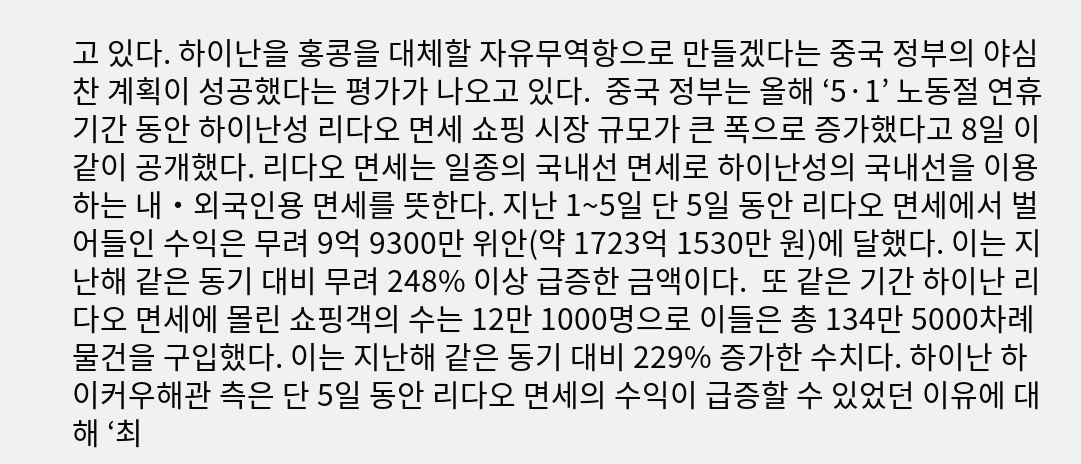고 있다. 하이난을 홍콩을 대체할 자유무역항으로 만들겠다는 중국 정부의 야심찬 계획이 성공했다는 평가가 나오고 있다.  중국 정부는 올해 ‘5·1’ 노동절 연휴기간 동안 하이난성 리다오 면세 쇼핑 시장 규모가 큰 폭으로 증가했다고 8일 이 같이 공개했다. 리다오 면세는 일종의 국내선 면세로 하이난성의 국내선을 이용하는 내‧외국인용 면세를 뜻한다. 지난 1~5일 단 5일 동안 리다오 면세에서 벌어들인 수익은 무려 9억 9300만 위안(약 1723억 1530만 원)에 달했다. 이는 지난해 같은 동기 대비 무려 248% 이상 급증한 금액이다.  또 같은 기간 하이난 리다오 면세에 몰린 쇼핑객의 수는 12만 1000명으로 이들은 총 134만 5000차례 물건을 구입했다. 이는 지난해 같은 동기 대비 229% 증가한 수치다. 하이난 하이커우해관 측은 단 5일 동안 리다오 면세의 수익이 급증할 수 있었던 이유에 대해 ‘최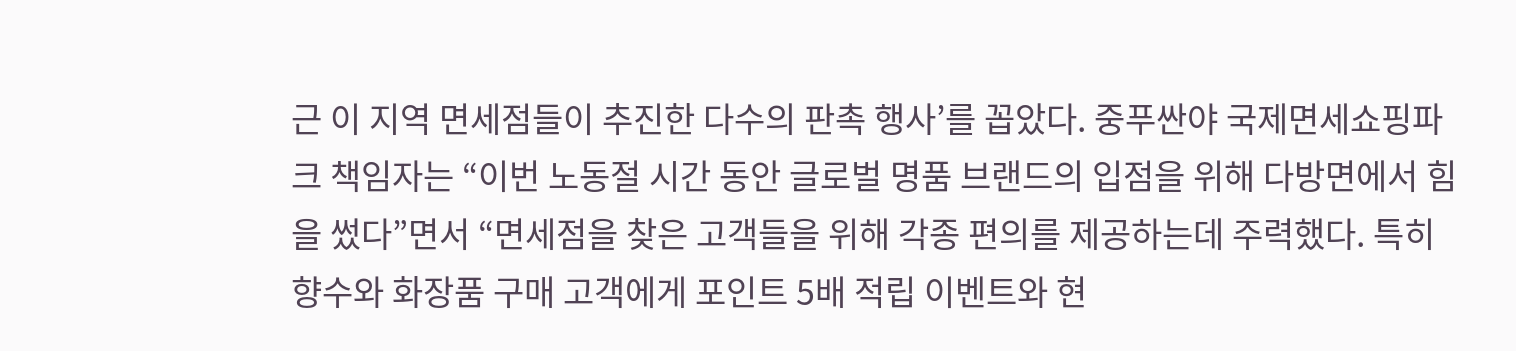근 이 지역 면세점들이 추진한 다수의 판촉 행사’를 꼽았다. 중푸싼야 국제면세쇼핑파크 책임자는 “이번 노동절 시간 동안 글로벌 명품 브랜드의 입점을 위해 다방면에서 힘을 썼다”면서 “면세점을 찾은 고객들을 위해 각종 편의를 제공하는데 주력했다. 특히 향수와 화장품 구매 고객에게 포인트 5배 적립 이벤트와 현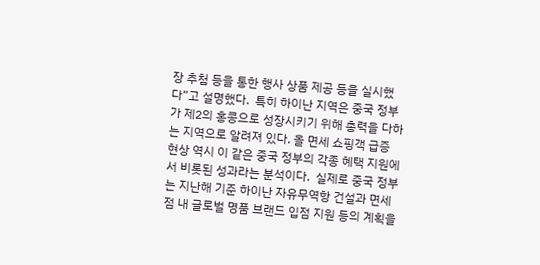장 추첨 등을 통한 행사 상품 제공 등을 실시했다”고 설명했다.  특히 하이난 지역은 중국 정부가 제2의 홍콩으로 성장시키기 위해 총력을 다하는 지역으로 알려져 있다. 올 면세 쇼핑객 급증 현상 역시 이 같은 중국 정부의 각종 혜택 지원에서 비롯된 성과라는 분석이다.  실제로 중국 정부는 지난해 기준 하이난 자유무역항 건설과 면세점 내 글로벌 명품 브랜드 입점 지원 등의 계획을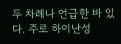두 차례나 언급한 바 있다. 주로 하이난성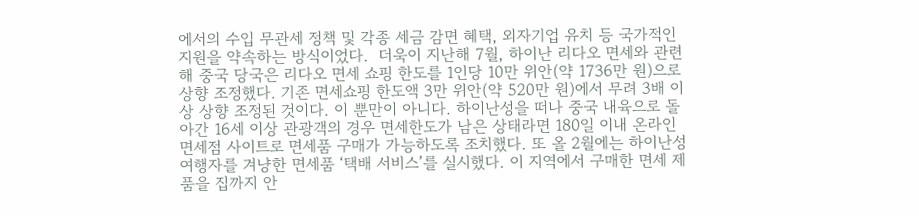에서의 수입 무관세 정책 및 각종 세금 감면 혜택, 외자기업 유치 등 국가적인 지원을 약속하는 방식이었다.  더욱이 지난해 7월, 하이난 리다오 면세와 관련해 중국 당국은 리다오 면세 쇼핑 한도를 1인당 10만 위안(약 1736만 원)으로 상향 조정했다. 기존 면세쇼핑 한도액 3만 위안(약 520만 원)에서 무려 3배 이상 상향 조정된 것이다. 이 뿐만이 아니다. 하이난성을 떠나 중국 내육으로 돌아간 16세 이상 관광객의 경우 면세한도가 남은 상태라면 180일 이내 온라인 면세점 사이트로 면세품 구매가 가능하도록 조치했다. 또 올 2월에는 하이난성 여행자를 겨냥한 면세품 ‘택배 서비스’를 실시했다. 이 지역에서 구매한 면세 제품을 집까지 안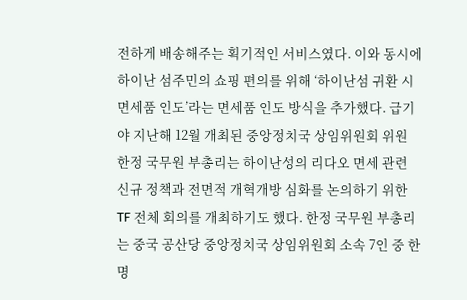전하게 배송해주는 획기적인 서비스였다. 이와 동시에 하이난 섬주민의 쇼핑 편의를 위해 ‘하이난섬 귀환 시 면세품 인도’라는 면세품 인도 방식을 추가했다. 급기야 지난해 12월 개최된 중앙정치국 상임위원회 위원 한정 국무원 부총리는 하이난성의 리다오 면세 관련 신규 정책과 전면적 개혁개방 심화를 논의하기 위한 TF 전체 회의를 개최하기도 했다. 한정 국무원 부총리는 중국 공산당 중앙정치국 상임위원회 소속 7인 중 한 명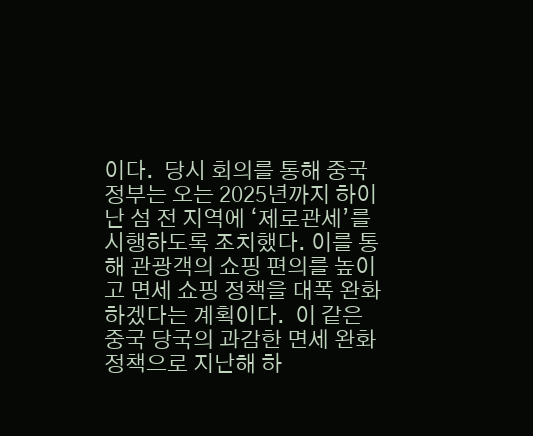이다.  당시 회의를 통해 중국 정부는 오는 2025년까지 하이난 섬 전 지역에 ‘제로관세’를 시행하도록 조치했다. 이를 통해 관광객의 쇼핑 편의를 높이고 면세 쇼핑 정책을 대폭 완화하겠다는 계획이다.  이 같은 중국 당국의 과감한 면세 완화 정책으로 지난해 하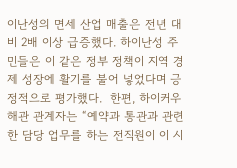이난성의 면세 산업 매출은 전년 대비 2배 이상 급증했다. 하이난성 주민들은 이 같은 정부 정책이 지역 경제 성장에 활기를 불어 넣었다며 긍정적으로 평가했다.  한편, 하이커우 해관 관계자는 “예약과 통관과 관련한 담당 업무를 하는 전직원이 이 시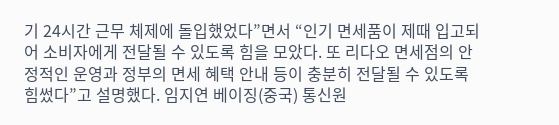기 24시간 근무 체제에 돌입했었다”면서 “인기 면세품이 제때 입고되어 소비자에게 전달될 수 있도록 힘을 모았다. 또 리다오 면세점의 안정적인 운영과 정부의 면세 혜택 안내 등이 충분히 전달될 수 있도록 힘썼다”고 설명했다. 임지연 베이징(중국) 통신원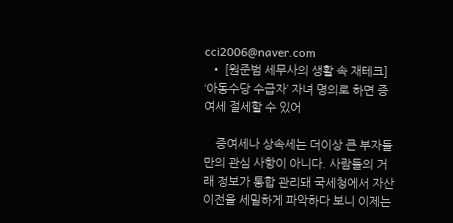cci2006@naver.com
  • [원준범 세무사의 생활 속 재테크] ‘아동수당 수급자’ 자녀 명의로 하면 증여세 절세할 수 있어

    증여세나 상속세는 더이상 큰 부자들만의 관심 사항이 아니다. 사람들의 거래 정보가 통합 관리돼 국세청에서 자산 이전을 세밀하게 파악하다 보니 이제는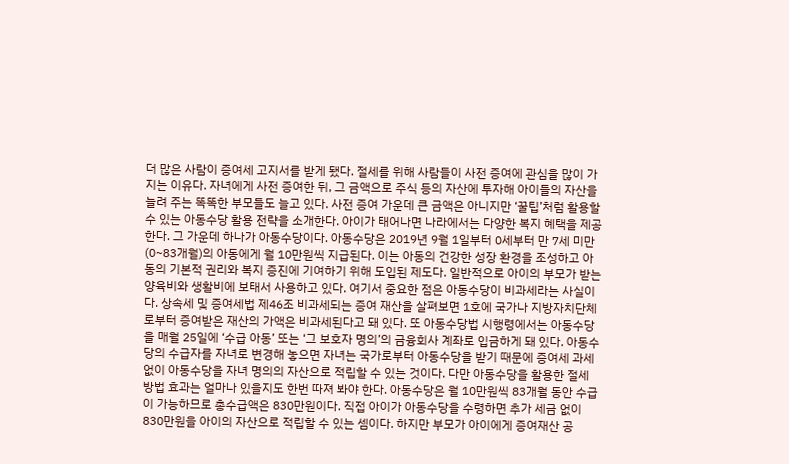더 많은 사람이 증여세 고지서를 받게 됐다. 절세를 위해 사람들이 사전 증여에 관심을 많이 가지는 이유다. 자녀에게 사전 증여한 뒤, 그 금액으로 주식 등의 자산에 투자해 아이들의 자산을 늘려 주는 똑똑한 부모들도 늘고 있다. 사전 증여 가운데 큰 금액은 아니지만 ‘꿀팁’처럼 활용할 수 있는 아동수당 활용 전략을 소개한다. 아이가 태어나면 나라에서는 다양한 복지 혜택을 제공한다. 그 가운데 하나가 아동수당이다. 아동수당은 2019년 9월 1일부터 0세부터 만 7세 미만(0~83개월)의 아동에게 월 10만원씩 지급된다. 이는 아동의 건강한 성장 환경을 조성하고 아동의 기본적 권리와 복지 증진에 기여하기 위해 도입된 제도다. 일반적으로 아이의 부모가 받는 양육비와 생활비에 보태서 사용하고 있다. 여기서 중요한 점은 아동수당이 비과세라는 사실이다. 상속세 및 증여세법 제46조 비과세되는 증여 재산을 살펴보면 1호에 국가나 지방자치단체로부터 증여받은 재산의 가액은 비과세된다고 돼 있다. 또 아동수당법 시행령에서는 아동수당을 매월 25일에 ‘수급 아동’ 또는 ‘그 보호자 명의’의 금융회사 계좌로 입금하게 돼 있다. 아동수당의 수급자를 자녀로 변경해 놓으면 자녀는 국가로부터 아동수당을 받기 때문에 증여세 과세 없이 아동수당을 자녀 명의의 자산으로 적립할 수 있는 것이다. 다만 아동수당을 활용한 절세 방법 효과는 얼마나 있을지도 한번 따져 봐야 한다. 아동수당은 월 10만원씩 83개월 동안 수급이 가능하므로 총수급액은 830만원이다. 직접 아이가 아동수당을 수령하면 추가 세금 없이 830만원을 아이의 자산으로 적립할 수 있는 셈이다. 하지만 부모가 아이에게 증여재산 공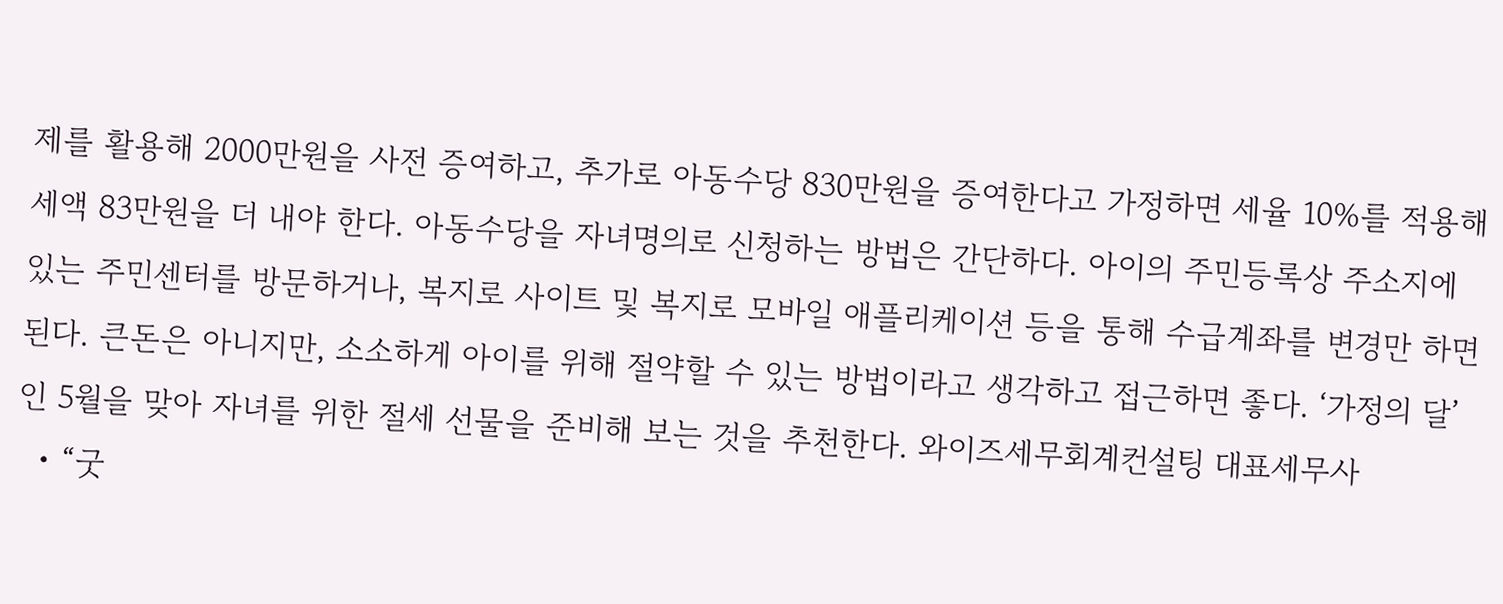제를 활용해 2000만원을 사전 증여하고, 추가로 아동수당 830만원을 증여한다고 가정하면 세율 10%를 적용해 세액 83만원을 더 내야 한다. 아동수당을 자녀명의로 신청하는 방법은 간단하다. 아이의 주민등록상 주소지에 있는 주민센터를 방문하거나, 복지로 사이트 및 복지로 모바일 애플리케이션 등을 통해 수급계좌를 변경만 하면 된다. 큰돈은 아니지만, 소소하게 아이를 위해 절약할 수 있는 방법이라고 생각하고 접근하면 좋다. ‘가정의 달’인 5월을 맞아 자녀를 위한 절세 선물을 준비해 보는 것을 추천한다. 와이즈세무회계컨설팅 대표세무사
  • “굿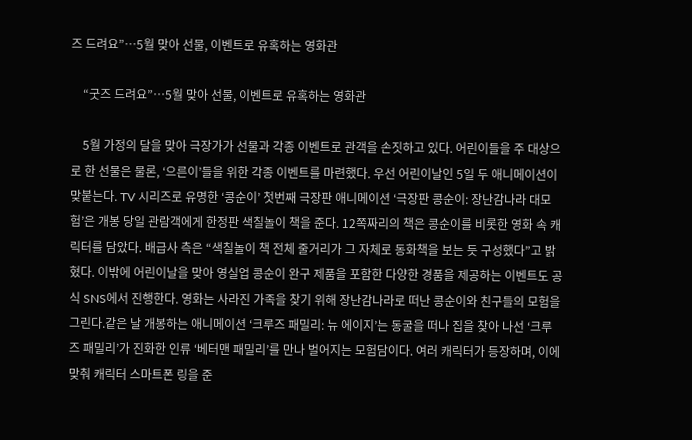즈 드려요”…5월 맞아 선물, 이벤트로 유혹하는 영화관

    “굿즈 드려요”…5월 맞아 선물, 이벤트로 유혹하는 영화관

    5월 가정의 달을 맞아 극장가가 선물과 각종 이벤트로 관객을 손짓하고 있다. 어린이들을 주 대상으로 한 선물은 물론, ‘으른이’들을 위한 각종 이벤트를 마련했다. 우선 어린이날인 5일 두 애니메이션이 맞붙는다. TV 시리즈로 유명한 ‘콩순이’ 첫번째 극장판 애니메이션 ‘극장판 콩순이: 장난감나라 대모험’은 개봉 당일 관람객에게 한정판 색칠놀이 책을 준다. 12쪽짜리의 책은 콩순이를 비롯한 영화 속 캐릭터를 담았다. 배급사 측은 “색칠놀이 책 전체 줄거리가 그 자체로 동화책을 보는 듯 구성했다”고 밝혔다. 이밖에 어린이날을 맞아 영실업 콩순이 완구 제품을 포함한 다양한 경품을 제공하는 이벤트도 공식 SNS에서 진행한다. 영화는 사라진 가족을 찾기 위해 장난감나라로 떠난 콩순이와 친구들의 모험을 그린다.같은 날 개봉하는 애니메이션 ‘크루즈 패밀리: 뉴 에이지’는 동굴을 떠나 집을 찾아 나선 ‘크루즈 패밀리’가 진화한 인류 ‘베터맨 패밀리’를 만나 벌어지는 모험담이다. 여러 캐릭터가 등장하며, 이에 맞춰 캐릭터 스마트폰 링을 준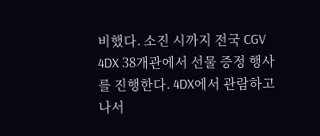비했다. 소진 시까지 전국 CGV 4DX 38개관에서 선물 증정 행사를 진행한다. 4DX에서 관람하고 나서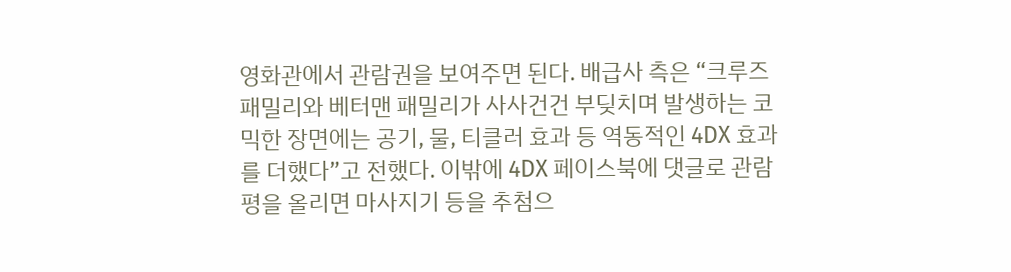영화관에서 관람권을 보여주면 된다. 배급사 측은 “크루즈 패밀리와 베터맨 패밀리가 사사건건 부딪치며 발생하는 코믹한 장면에는 공기, 물, 티클러 효과 등 역동적인 4DX 효과를 더했다”고 전했다. 이밖에 4DX 페이스북에 댓글로 관람평을 올리면 마사지기 등을 추첨으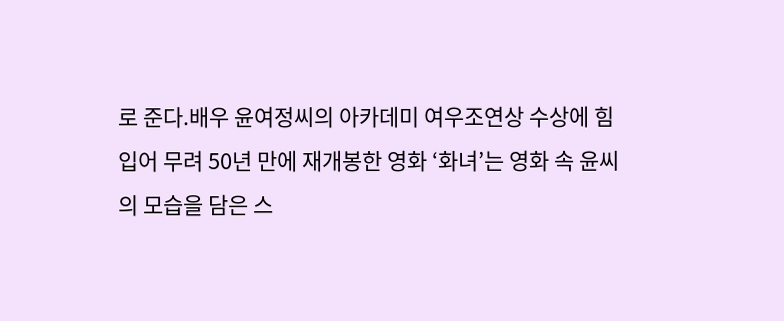로 준다.배우 윤여정씨의 아카데미 여우조연상 수상에 힘입어 무려 50년 만에 재개봉한 영화 ‘화녀’는 영화 속 윤씨의 모습을 담은 스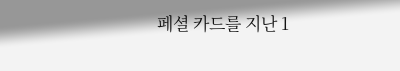페셜 카드를 지난 1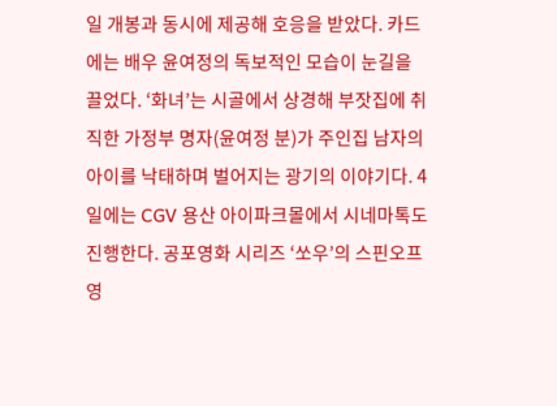일 개봉과 동시에 제공해 호응을 받았다. 카드에는 배우 윤여정의 독보적인 모습이 눈길을 끌었다. ‘화녀’는 시골에서 상경해 부잣집에 취직한 가정부 명자(윤여정 분)가 주인집 남자의 아이를 낙태하며 벌어지는 광기의 이야기다. 4일에는 CGV 용산 아이파크몰에서 시네마톡도 진행한다. 공포영화 시리즈 ‘쏘우’의 스핀오프 영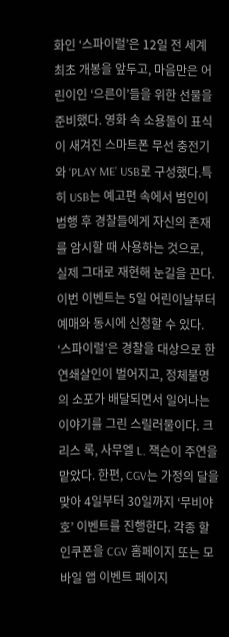화인 ‘스파이럴’은 12일 전 세계 최초 개봉을 앞두고, 마음만은 어린이인 ‘으른이’들을 위한 선물을 준비했다. 영화 속 소용돌이 표식이 새겨진 스마트폰 무선 충전기와 ‘PLAY ME’ USB로 구성했다.특히 USB는 예고편 속에서 범인이 범행 후 경찰들에게 자신의 존재를 암시할 때 사용하는 것으로, 실제 그대로 재현해 눈길을 끈다. 이번 이벤트는 5일 어린이날부터 예매와 동시에 신청할 수 있다. ‘스파이럴’은 경찰을 대상으로 한 연쇄살인이 벌어지고, 정체불명의 소포가 배달되면서 일어나는 이야기를 그린 스릴러물이다. 크리스 록, 사무엘 L. 잭슨이 주연을 맡았다. 한편, CGV는 가정의 달을 맞아 4일부터 30일까지 ‘무비야호’ 이벤트를 진행한다. 각종 할인쿠폰을 CGV 홈페이지 또는 모바일 앱 이벤트 페이지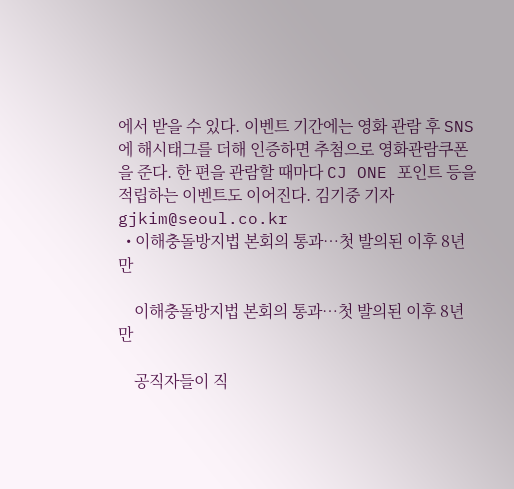에서 받을 수 있다. 이벤트 기간에는 영화 관람 후 SNS에 해시태그를 더해 인증하면 추첨으로 영화관람쿠폰을 준다. 한 편을 관람할 때마다 CJ ONE 포인트 등을 적립하는 이벤트도 이어진다. 김기중 기자 gjkim@seoul.co.kr
  • 이해충돌방지법 본회의 통과…첫 발의된 이후 8년 만

    이해충돌방지법 본회의 통과…첫 발의된 이후 8년 만

    공직자들이 직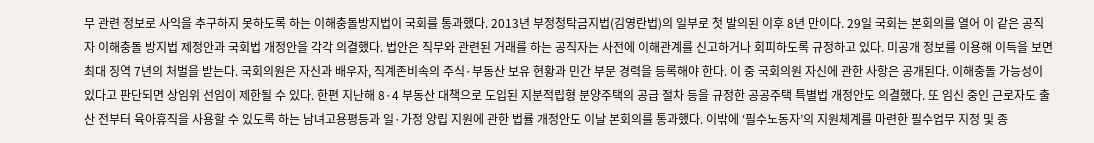무 관련 정보로 사익을 추구하지 못하도록 하는 이해충돌방지법이 국회를 통과했다. 2013년 부정청탁금지법(김영란법)의 일부로 첫 발의된 이후 8년 만이다. 29일 국회는 본회의를 열어 이 같은 공직자 이해충돌 방지법 제정안과 국회법 개정안을 각각 의결했다. 법안은 직무와 관련된 거래를 하는 공직자는 사전에 이해관계를 신고하거나 회피하도록 규정하고 있다. 미공개 정보를 이용해 이득을 보면 최대 징역 7년의 처벌을 받는다. 국회의원은 자신과 배우자, 직계존비속의 주식·부동산 보유 현황과 민간 부문 경력을 등록해야 한다. 이 중 국회의원 자신에 관한 사항은 공개된다. 이해충돌 가능성이 있다고 판단되면 상임위 선임이 제한될 수 있다. 한편 지난해 8·4 부동산 대책으로 도입된 지분적립형 분양주택의 공급 절차 등을 규정한 공공주택 특별법 개정안도 의결했다. 또 임신 중인 근로자도 출산 전부터 육아휴직을 사용할 수 있도록 하는 남녀고용평등과 일·가정 양립 지원에 관한 법률 개정안도 이날 본회의를 통과했다. 이밖에 ‘필수노동자’의 지원체계를 마련한 필수업무 지정 및 종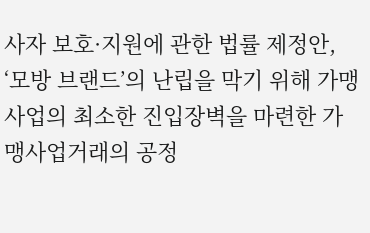사자 보호·지원에 관한 법률 제정안, ‘모방 브랜드’의 난립을 막기 위해 가맹사업의 최소한 진입장벽을 마련한 가맹사업거래의 공정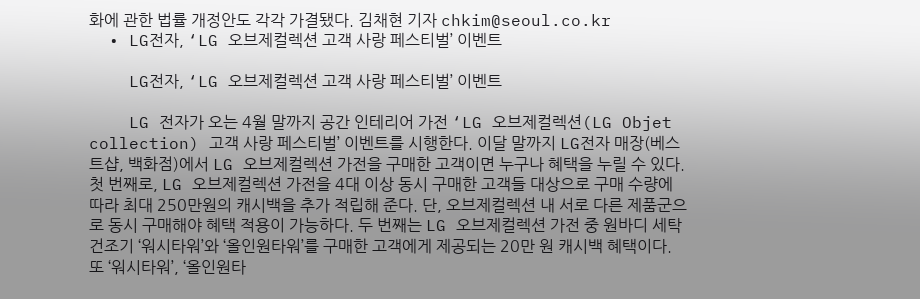화에 관한 법률 개정안도 각각 가결됐다. 김채현 기자 chkim@seoul.co.kr
  • LG전자, ‘LG 오브제컬렉션 고객 사랑 페스티벌’ 이벤트

    LG전자, ‘LG 오브제컬렉션 고객 사랑 페스티벌’ 이벤트

    LG 전자가 오는 4월 말까지 공간 인테리어 가전 ‘LG 오브제컬렉션(LG Objet collection) 고객 사랑 페스티벌’ 이벤트를 시행한다. 이달 말까지 LG전자 매장(베스트샵, 백화점)에서 LG 오브제컬렉션 가전을 구매한 고객이면 누구나 혜택을 누릴 수 있다.첫 번째로, LG 오브제컬렉션 가전을 4대 이상 동시 구매한 고객들 대상으로 구매 수량에 따라 최대 250만원의 캐시백을 추가 적립해 준다. 단, 오브제컬렉션 내 서로 다른 제품군으로 동시 구매해야 혜택 적용이 가능하다. 두 번째는 LG 오브제컬렉션 가전 중 원바디 세탁건조기 ‘워시타워’와 ‘올인원타워’를 구매한 고객에게 제공되는 20만 원 캐시백 혜택이다. 또 ‘워시타워’, ‘올인원타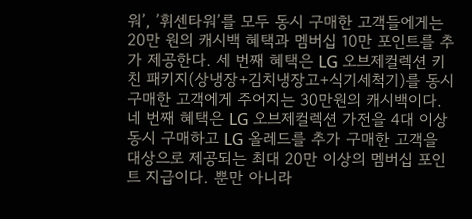워’, ’휘센타워’를 모두 동시 구매한 고객들에게는 20만 원의 캐시백 혜택과 멤버십 10만 포인트를 추가 제공한다. 세 번째 혜택은 LG 오브제컬렉션 키친 패키지(상냉장+김치냉장고+식기세척기)를 동시 구매한 고객에게 주어지는 30만원의 캐시백이다. 네 번째 혜택은 LG 오브제컬렉션 가전을 4대 이상 동시 구매하고 LG 올레드를 추가 구매한 고객을 대상으로 제공되는 최대 20만 이상의 멤버십 포인트 지급이다. 뿐만 아니라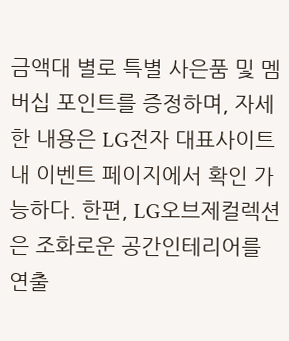금액대 별로 특별 사은품 및 멤버십 포인트를 증정하며, 자세한 내용은 LG전자 대표사이트 내 이벤트 페이지에서 확인 가능하다. 한편, LG오브제컬렉션은 조화로운 공간인테리어를 연출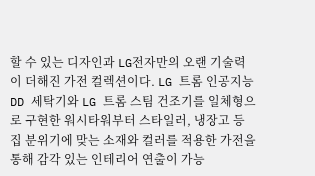할 수 있는 디자인과 LG전자만의 오랜 기술력이 더해진 가전 컬렉션이다. LG 트롬 인공지능 DD 세탁기와 LG 트롬 스팀 건조기를 일체형으로 구현한 워시타워부터 스타일러, 냉장고 등 집 분위기에 맞는 소재와 컬러를 적용한 가전을 통해 감각 있는 인테리어 연출이 가능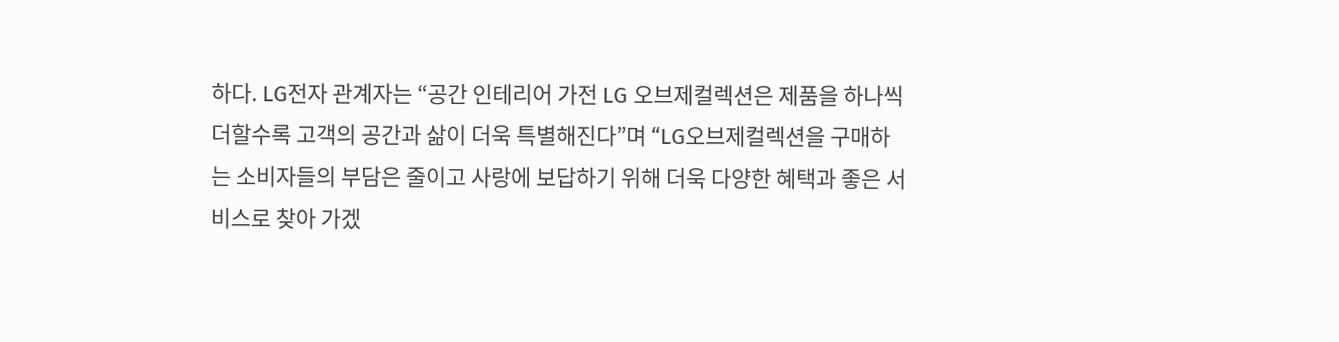하다. LG전자 관계자는 “공간 인테리어 가전 LG 오브제컬렉션은 제품을 하나씩 더할수록 고객의 공간과 삶이 더욱 특별해진다”며 “LG오브제컬렉션을 구매하는 소비자들의 부담은 줄이고 사랑에 보답하기 위해 더욱 다양한 혜택과 좋은 서비스로 찾아 가겠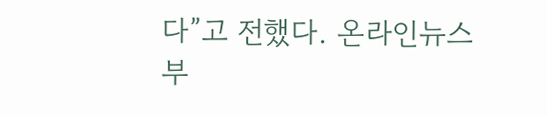다”고 전했다. 온라인뉴스부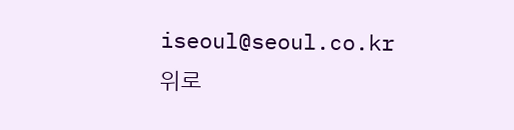iseoul@seoul.co.kr
위로